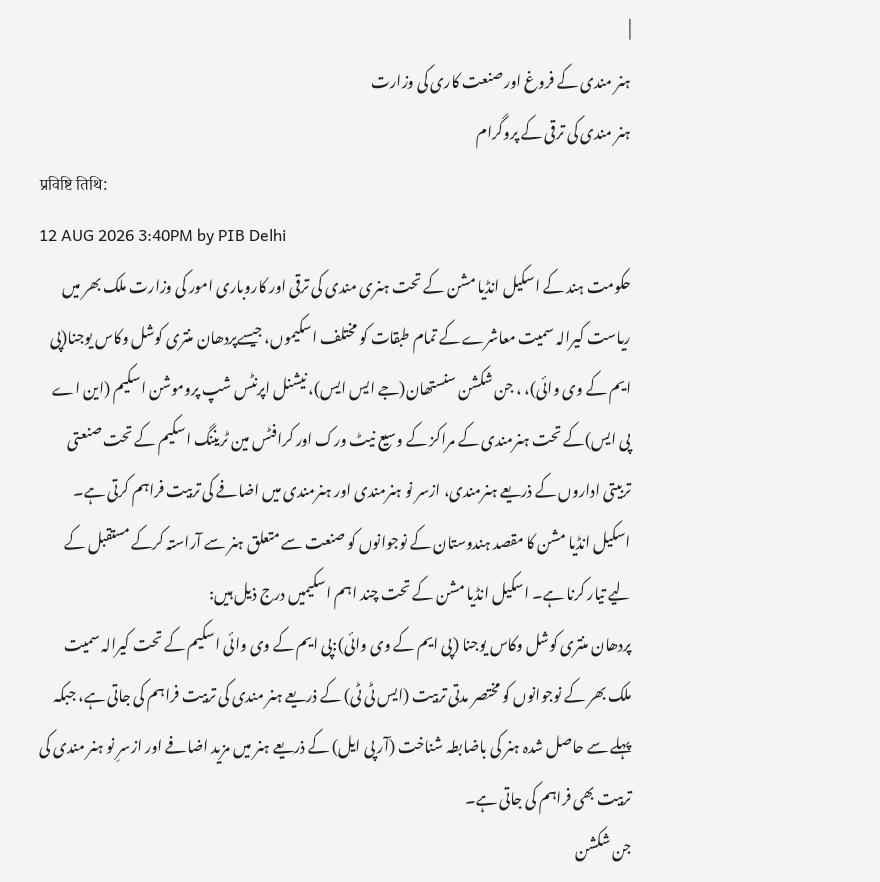|
ہنر مندی کے فروغ اور صنعت کاری کی وزارت
ہنر مندی کی ترقی کے پروگرام
प्रविष्टि तिथि:
12 AUG 2026 3:40PM by PIB Delhi
حکومت ہند کے اسکیل انڈیا مشن کے تحت ہنری مندی کی ترقی اور کاروباری امور کی وزارت ملک بھر میں ریاست کیرالہ سمیت معاشرے کے تمام طبقات کو مختلف اسکیموں، جیسےپردھان منتری کوشل وکاس یوجنا(پی ایم کے وی وائی)، ، جن شکشن سنستھان(جے ایس ایس)، نیشنل اپرنٹس شپ پروموشن اسکیم (این اے پی ایس)کے تحت ہنرمندی کے مراکز کے وسیع نیٹ ورک اور کرافٹس مین ٹریننگ اسکیم کے تحت صنعتی تربیتی اداروں کے ذریعے ہنرمندی، ازسر نو ہنرمندی اور ہنرمندی میں اضافے کی تربیت فراہم کرتی ہے۔ اسکیل انڈیا مشن کا مقصد ہندوستان کے نوجوانوں کو صنعت سے متعلق ہنر سے آراستہ کرکے مستقبل کے لیے تیار کرنا ہے۔ اسکیل انڈیا مشن کے تحت چند اہم اسکیمیں درج ذیل ہیں:
پردھان منتری کوشل وکاس یوجنا (پی ایم کے وی وائی):پی ایم کے وی وائی اسکیم کے تحت کیرالہ سمیت ملک بھر کے نوجوانوں کو مختصر مدتی تربیت (ایس ٹی ٹی) کے ذریعے ہنر مندی کی تربیت فراہم کی جاتی ہے، جبکہ پہلے سے حاصل شدہ ہنر کی باضابطہ شناخت (آر پی ایل) کے ذریعے ہنر میں مزید اضافے اور ازسرِ نو ہنر مندی کی تربیت بھی فراہم کی جاتی ہے۔
جن شکشن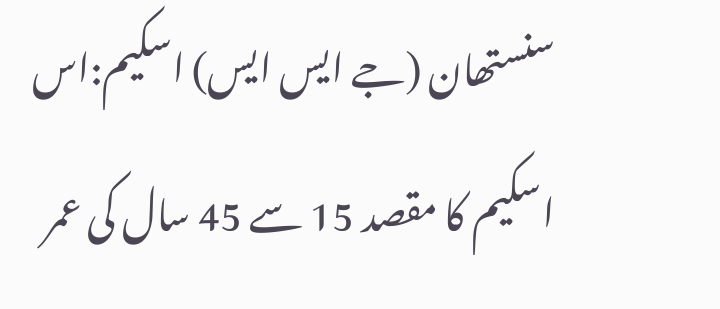سنستھان (جے ایس ایس) اسکیم:اس اسکیم کا مقصد 15 سے 45 سال کی عمر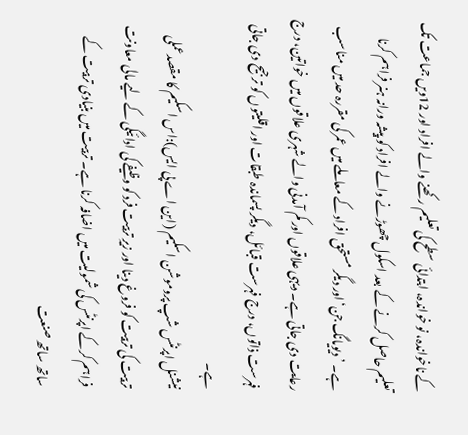کے ناخواندہ، نو خواندہ، ابتدائی سطح کی تعلیم رکھنے والے افراد اور 12ویں جماعت تک تعلیم حاصل کرنے کے بعد اسکول چھوڑنے والے افراد کو پیشہ ورانہ ہنر فراہم کرنا ہے۔ ’ دیویانگ جن‘اور دیگر مستحق افراد کے معاملے میں عمر کی مقررہ حد میں مناسب رعایت دی جاتی ہے۔ دیہی علاقوں اور کم آمدنی والے شہری علاقوں میں خواتین، درج فہرست ذاتوں، درج فہرست قبائل، دیگر پسماندہ طبقات اور اقلیتوں کو ترجیح دی جاتی ہے۔
نیشنل اپرنٹس شپ پروموشن اسکیم (این اے پی ایس):اس اسکیم کا مقصدعملی تربیت کی تربیت کو فروغ دینا اور زیرِ تربیت فرد کو وظیفے کی ادائیگی کے لیے مالی معاونت فراہم کرکے اپرنٹس کی شمولیت میں اضافہ کرنا ہے۔ تربیت میں بنیادی تربیت کے ساتھ ساتھ صنعت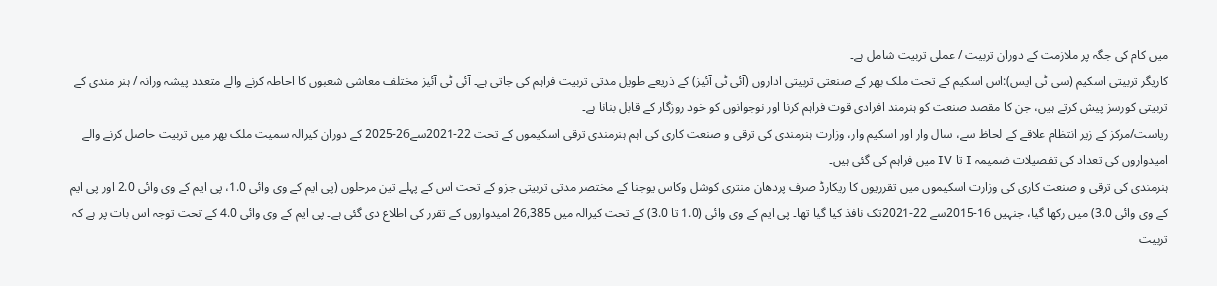میں کام کی جگہ پر ملازمت کے دوران تربیت / عملی تربیت شامل ہے۔
کاریگر تربیتی اسکیم (سی ٹی ایس):اس اسکیم کے تحت ملک بھر کے صنعتی تربیتی اداروں (آئی ٹی آئیز) کے ذریعے طویل مدتی تربیت فراہم کی جاتی ہے۔ آئی ٹی آئیز مختلف معاشی شعبوں کا احاطہ کرنے والے متعدد پیشہ ورانہ / ہنر مندی کے تربیتی کورسز پیش کرتے ہیں، جن کا مقصد صنعت کو ہنرمند افرادی قوت فراہم کرنا اور نوجوانوں کو خود روزگار کے قابل بنانا ہے۔
ریاست/مرکز کے زیر انتظام علاقے کے لحاظ سے، سال وار اور اسکیم وار، وزارت ہنرمندی کی ترقی و صنعت کاری کی اہم ہنرمندی ترقی اسکیموں کے تحت 22-2021سے26-2025 کے دوران کیرالہ سمیت ملک بھر میں تربیت حاصل کرنے والے امیدواروں کی تعداد کی تفصیلات ضمیمہ I تا IV میں فراہم کی گئی ہیں۔
ہنرمندی کی ترقی و صنعت کاری کی وزارت اسکیموں میں تقرریوں کا ریکارڈ صرف پردھان منتری کوشل وکاس یوجنا کے مختصر مدتی تربیتی جزو کے تحت اس کے پہلے تین مرحلوں (پی ایم کے وی وائی 1.0، پی ایم کے وی وائی 2.0 اور پی ایم کے وی وائی 3.0) میں رکھا گیا، جنہیں 16-2015سے 22-2021تک نافذ کیا گیا تھا۔ پی ایم کے وی وائی (1.0 تا 3.0) کے تحت کیرالہ میں 26,385 امیدواروں کے تقرر کی اطلاع دی گئی ہے۔ پی ایم کے وی وائی 4.0 کے تحت توجہ اس بات پر ہے کہ تربیت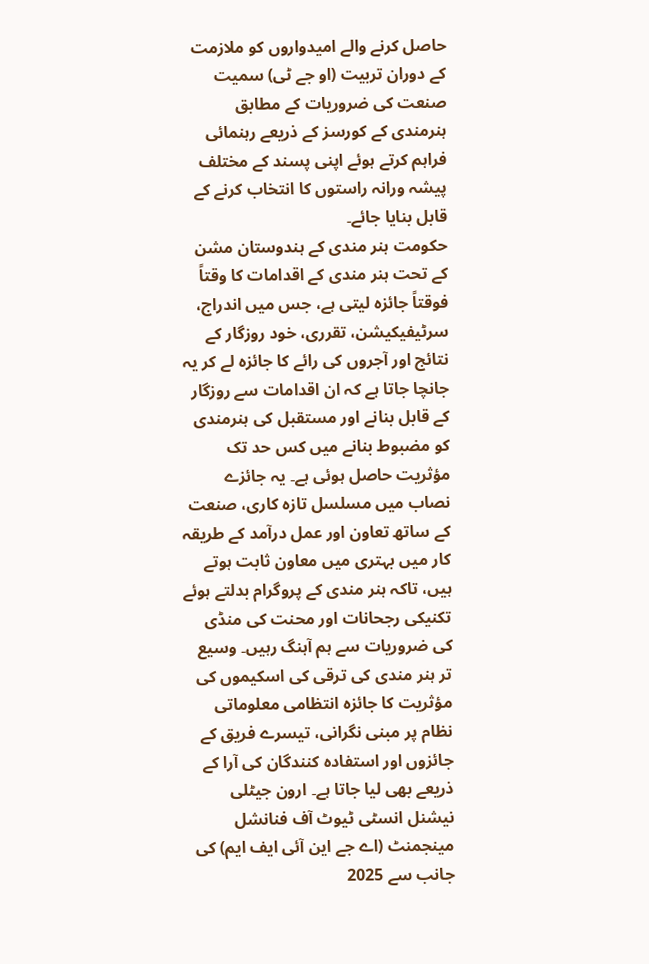حاصل کرنے والے امیدواروں کو ملازمت کے دوران تربیت (او جے ٹی) سمیت صنعت کی ضروریات کے مطابق ہنرمندی کے کورسز کے ذریعے رہنمائی فراہم کرتے ہوئے اپنی پسند کے مختلف پیشہ ورانہ راستوں کا انتخاب کرنے کے قابل بنایا جائے۔
حکومت ہنر مندی کے ہندوستان مشن کے تحت ہنر مندی کے اقدامات کا وقتاً فوقتاً جائزہ لیتی ہے، جس میں اندراج، سرٹیفیکیشن، تقرری، خود روزگار کے نتائج اور آجروں کی رائے کا جائزہ لے کر یہ جانچا جاتا ہے کہ ان اقدامات سے روزگار کے قابل بنانے اور مستقبل کی ہنرمندی کو مضبوط بنانے میں کس حد تک مؤثریت حاصل ہوئی ہے۔ یہ جائزے نصاب میں مسلسل تازہ کاری، صنعت کے ساتھ تعاون اور عمل درآمد کے طریقہ کار میں بہتری میں معاون ثابت ہوتے ہیں، تاکہ ہنر مندی کے پروگرام بدلتے ہوئے تکنیکی رجحانات اور محنت کی منڈی کی ضروریات سے ہم آہنگ رہیں۔ وسیع تر ہنر مندی کی ترقی کی اسکیموں کی مؤثریت کا جائزہ انتظامی معلوماتی نظام پر مبنی نگرانی، تیسرے فریق کے جائزوں اور استفادہ کنندگان کی آرا کے ذریعے بھی لیا جاتا ہے۔ ارون جیٹلی نیشنل انسٹی ٹیوٹ آف فنانشل مینجمنٹ (اے جے این آئی ایف ایم) کی جانب سے 2025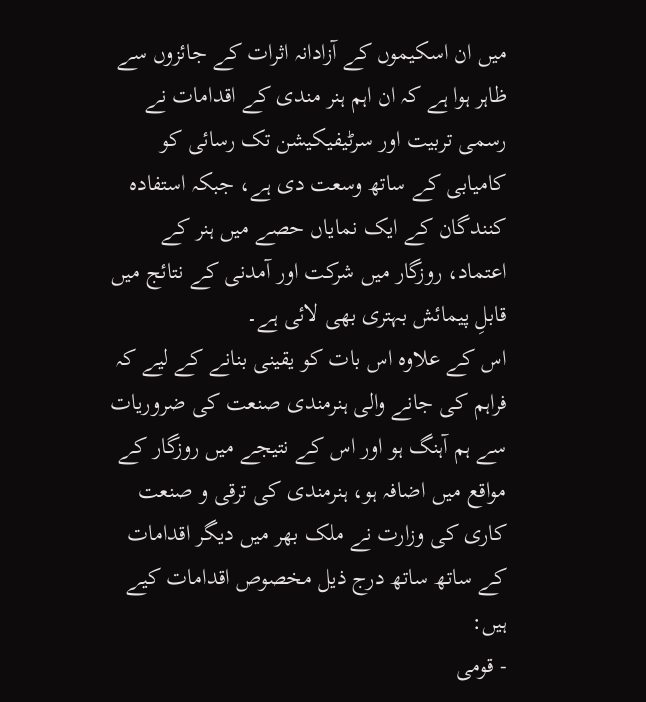میں ان اسکیموں کے آزادانہ اثرات کے جائزوں سے ظاہر ہوا ہے کہ ان اہم ہنر مندی کے اقدامات نے رسمی تربیت اور سرٹیفیکیشن تک رسائی کو کامیابی کے ساتھ وسعت دی ہے، جبکہ استفادہ کنندگان کے ایک نمایاں حصے میں ہنر کے اعتماد، روزگار میں شرکت اور آمدنی کے نتائج میں قابلِ پیمائش بہتری بھی لائی ہے۔
اس کے علاوہ اس بات کو یقینی بنانے کے لیے کہ فراہم کی جانے والی ہنرمندی صنعت کی ضروریات سے ہم آہنگ ہو اور اس کے نتیجے میں روزگار کے مواقع میں اضافہ ہو، ہنرمندی کی ترقی و صنعت کاری کی وزارت نے ملک بھر میں دیگر اقدامات کے ساتھ ساتھ درج ذیل مخصوص اقدامات کیے ہیں:
- قومی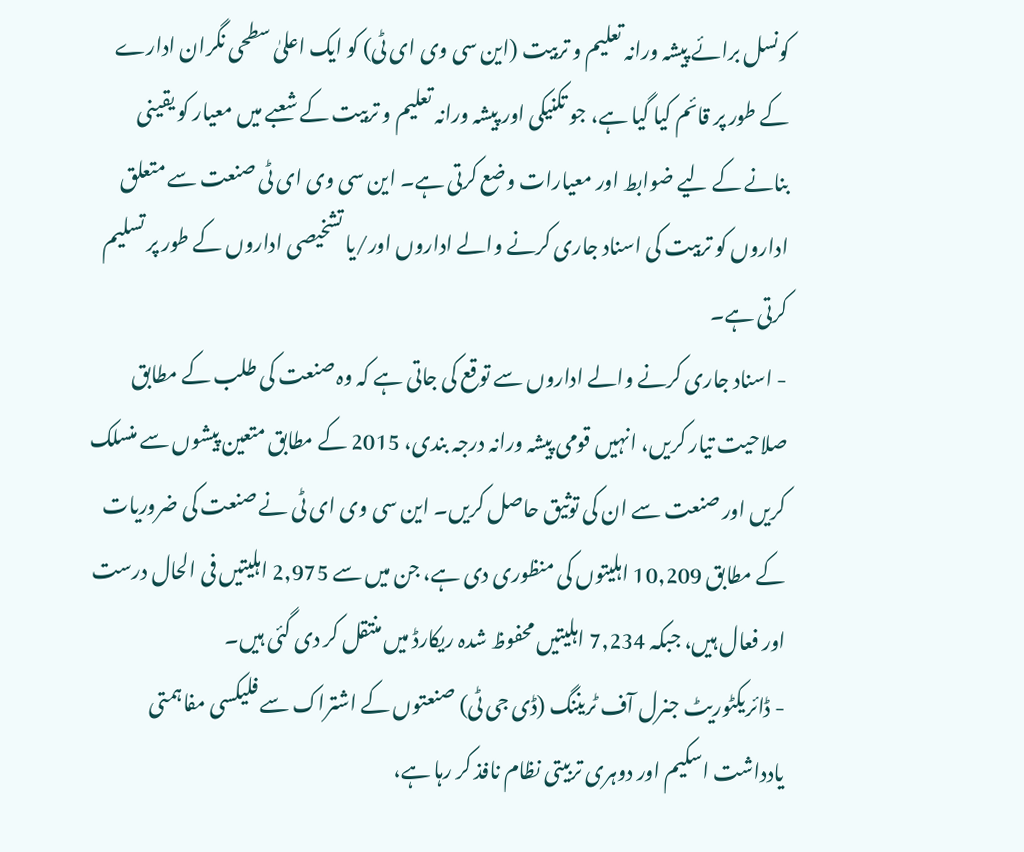کونسل برائے پیشہ ورانہ تعلیم و تربیت (این سی وی ای ٹی) کو ایک اعلیٰ سطحی نگران ادارے کے طور پر قائم کیا گیا ہے، جو تکنیکی اور پیشہ ورانہ تعلیم و تربیت کے شعبے میں معیار کو یقینی بنانے کے لیے ضوابط اور معیارات وضع کرتی ہے۔ این سی وی ای ٹی صنعت سے متعلق اداروں کو تربیت کی اسناد جاری کرنے والے اداروں اور/یا تشخیصی اداروں کے طور پر تسلیم کرتی ہے۔
- اسناد جاری کرنے والے اداروں سے توقع کی جاتی ہے کہ وہ صنعت کی طلب کے مطابق صلاحیت تیار کریں، انہیں قومی پیشہ ورانہ درجہ بندی، 2015 کے مطابق متعین پیشوں سے منسلک کریں اور صنعت سے ان کی توثیق حاصل کریں۔ این سی وی ای ٹی نے صنعت کی ضروریات کے مطابق 10,209 اہلیتوں کی منظوری دی ہے، جن میں سے 2,975 اہلیتیں فی الحال درست اور فعال ہیں، جبکہ 7,234 اہلیتیں محفوظ شدہ ریکارڈ میں منتقل کر دی گئی ہیں۔
- ڈائریکٹوریٹ جنرل آف ٹریننگ (ڈی جی ٹی) صنعتوں کے اشتراک سے فلیکسی مفاہمتی یادداشت اسکیم اور دوہری تربیتی نظام نافذ کر رہا ہے،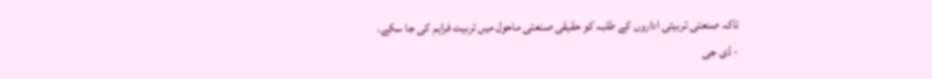تاکہ صنعتی تربیتی اداروں کے طلبہ کو حقیقی صنعتی ماحول میں تربیت فراہم کی جا سکے۔
- ڈی جی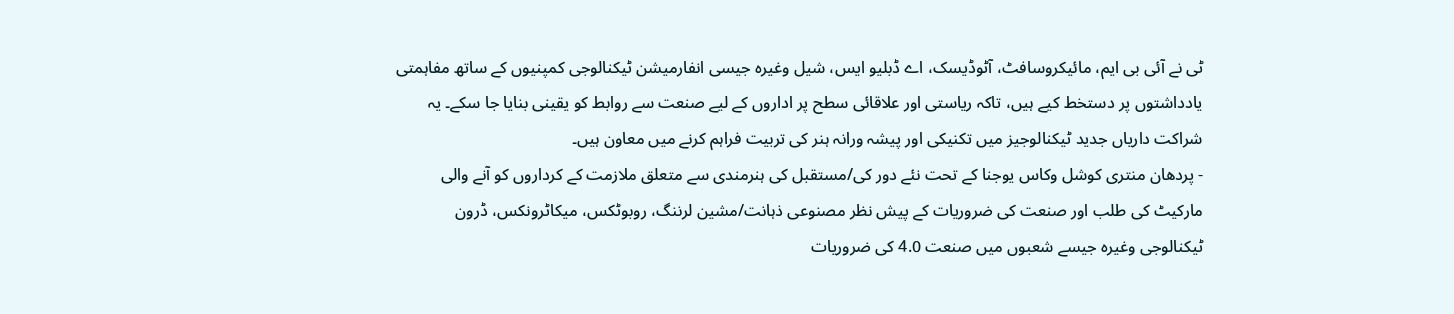ٹی نے آئی بی ایم، مائیکروسافٹ، آٹوڈیسک، اے ڈبلیو ایس، شیل وغیرہ جیسی انفارمیشن ٹیکنالوجی کمپنیوں کے ساتھ مفاہمتی یادداشتوں پر دستخط کیے ہیں، تاکہ ریاستی اور علاقائی سطح پر اداروں کے لیے صنعت سے روابط کو یقینی بنایا جا سکے۔ یہ شراکت داریاں جدید ٹیکنالوجیز میں تکنیکی اور پیشہ ورانہ ہنر کی تربیت فراہم کرنے میں معاون ہیں۔
- پردھان منتری کوشل وکاس یوجنا کے تحت نئے دور کی/مستقبل کی ہنرمندی سے متعلق ملازمت کے کرداروں کو آنے والی مارکیٹ کی طلب اور صنعت کی ضروریات کے پیش نظر مصنوعی ذہانت/مشین لرننگ، روبوٹکس، میکاٹرونکس، ڈرون ٹیکنالوجی وغیرہ جیسے شعبوں میں صنعت 4.0 کی ضروریات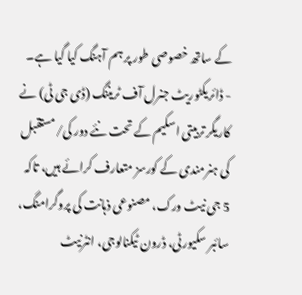کے ساتھ خصوصی طور پر ہم آہنگ کیا گیا ہے۔
- ڈائریکٹوریٹ جنرل آف ٹریننگ (ڈی جی ٹی) نے کاریگر تربیتی اسکیم کے تحت نئے دور کی/مستقبل کی ہنرمندی کے کورسز متعارف کرائے ہیں، تاکہ 5 جی نیٹ ورک، مصنوعی ذہانت کی پروگرامنگ، سائبر سکیورٹی، ڈرون ٹیکنالوجی، انٹرنیٹ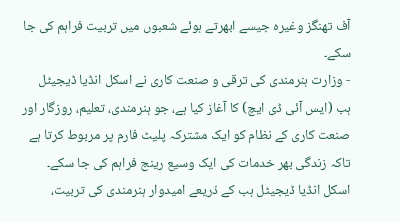آف تھنگز وغیرہ جیسے ابھرتے ہوئے شعبوں میں تربیت فراہم کی جا سکے۔
- وزارت ہنرمندی کی ترقی و صنعت کاری نے اسکل انڈیا ڈیجیٹل ہب (ایس آئی ڈی ایچ) کا آغاز کیا ہے، جو ہنرمندی، تعلیم، روزگار اور صنعت کاری کے نظام کو ایک مشترکہ پلیٹ فارم پر مربوط کرتا ہے تاکہ زندگی بھر خدمات کی ایک وسیع رینج فراہم کی جا سکے۔ اسکل انڈیا ڈیجیٹل ہب کے ذریعے امیدوار ہنرمندی کی تربیت،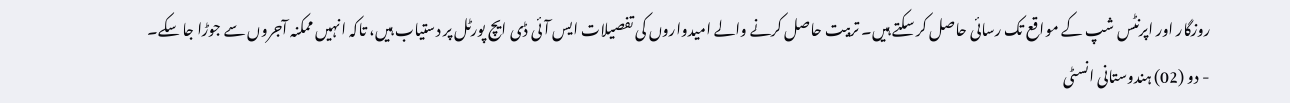روزگار اور اپرنٹس شپ کے مواقع تک رسائی حاصل کر سکتے ہیں۔ تربیت حاصل کرنے والے امیدواروں کی تفصیلات ایس آئی ڈی ایچ پورٹل پر دستیاب ہیں، تاکہ انہیں ممکنہ آجروں سے جوڑا جا سکے۔
- دو (02) ہندوستانی انسٹی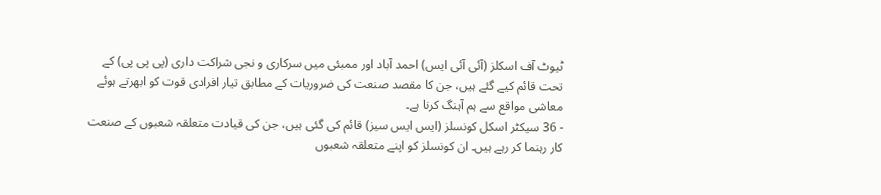ٹیوٹ آف اسکلز (آئی آئی ایس) احمد آباد اور ممبئی میں سرکاری و نجی شراکت داری (پی پی پی) کے تحت قائم کیے گئے ہیں، جن کا مقصد صنعت کی ضروریات کے مطابق تیار افرادی قوت کو ابھرتے ہوئے معاشی مواقع سے ہم آہنگ کرنا ہے۔
- 36 سیکٹر اسکل کونسلز (ایس ایس سیز) قائم کی گئی ہیں، جن کی قیادت متعلقہ شعبوں کے صنعت کار رہنما کر رہے ہیں۔ ان کونسلز کو اپنے متعلقہ شعبوں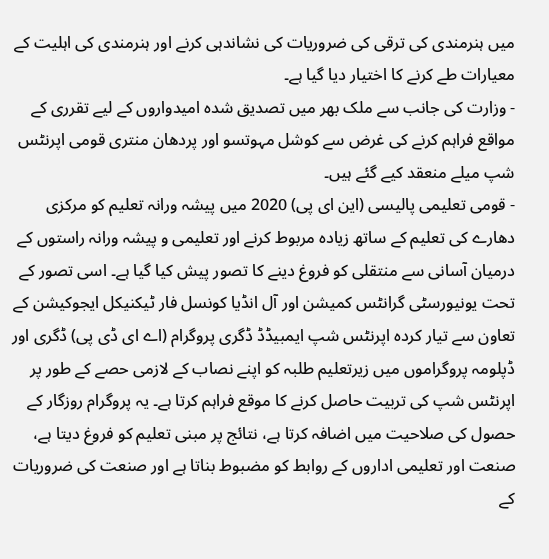میں ہنرمندی کی ترقی کی ضروریات کی نشاندہی کرنے اور ہنرمندی کی اہلیت کے معیارات طے کرنے کا اختیار دیا گیا ہے۔
- وزارت کی جانب سے ملک بھر میں تصدیق شدہ امیدواروں کے لیے تقرری کے مواقع فراہم کرنے کی غرض سے کوشل مہوتسو اور پردھان منتری قومی اپرنٹس شپ میلے منعقد کیے گئے ہیں۔
- قومی تعلیمی پالیسی (این ای پی) 2020 میں پیشہ ورانہ تعلیم کو مرکزی دھارے کی تعلیم کے ساتھ زیادہ مربوط کرنے اور تعلیمی و پیشہ ورانہ راستوں کے درمیان آسانی سے منتقلی کو فروغ دینے کا تصور پیش کیا گیا ہے۔ اسی تصور کے تحت یونیورسٹی گرانٹس کمیشن اور آل انڈیا کونسل فار ٹیکنیکل ایجوکیشن کے تعاون سے تیار کردہ اپرنٹس شپ ایمبیڈڈ ڈگری پروگرام (اے ای ڈی پی) ڈگری اور ڈپلومہ پروگراموں میں زیرتعلیم طلبہ کو اپنے نصاب کے لازمی حصے کے طور پر اپرنٹس شپ کی تربیت حاصل کرنے کا موقع فراہم کرتا ہے۔ یہ پروگرام روزگار کے حصول کی صلاحیت میں اضافہ کرتا ہے، نتائج پر مبنی تعلیم کو فروغ دیتا ہے، صنعت اور تعلیمی اداروں کے روابط کو مضبوط بناتا ہے اور صنعت کی ضروریات کے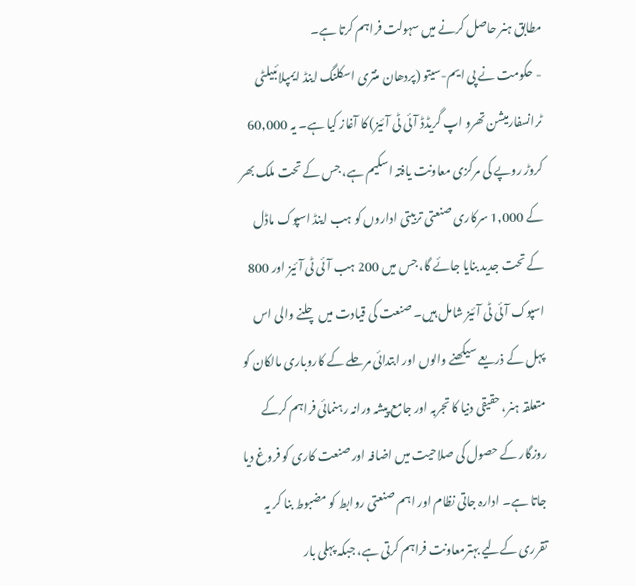مطابق ہنر حاصل کرنے میں سہولت فراہم کرتا ہے۔
- حکومت نے پی ایم-سیتو (پردھان منتری اسکلنگ اینڈ ایمپلائبیلٹی ٹرانسفارمیشن تھرو اپ گریڈڈ آئی ٹی آئیز) کا آغاز کیا ہے۔ یہ 60,000 کروڑ روپے کی مرکزی معاونت یافتہ اسکیم ہے، جس کے تحت ملک بھر کے 1,000 سرکاری صنعتی تربیتی اداروں کو ہب اینڈ اسپوک ماڈل کے تحت جدید بنایا جائے گا، جس میں 200 ہب آئی ٹی آئیز اور 800 اسپوک آئی ٹی آئیز شامل ہیں۔ صنعت کی قیادت میں چلنے والی اس پہل کے ذریعے سیکھنے والوں اور ابتدائی مرحلے کے کاروباری مالکان کو متعلقہ ہنر، حقیقی دنیا کا تجربہ اور جامع پیشہ ورانہ رہنمائی فراہم کرکے روزگار کے حصول کی صلاحیت میں اضافہ اور صنعت کاری کو فروغ دیا جاتا ہے۔ ادارہ جاتی نظام اور اہم صنعتی روابط کو مضبوط بنا کر یہ تقرری کےلیے بہترمعاونت فراہم کرتی ہے، جبکہ پہلی بار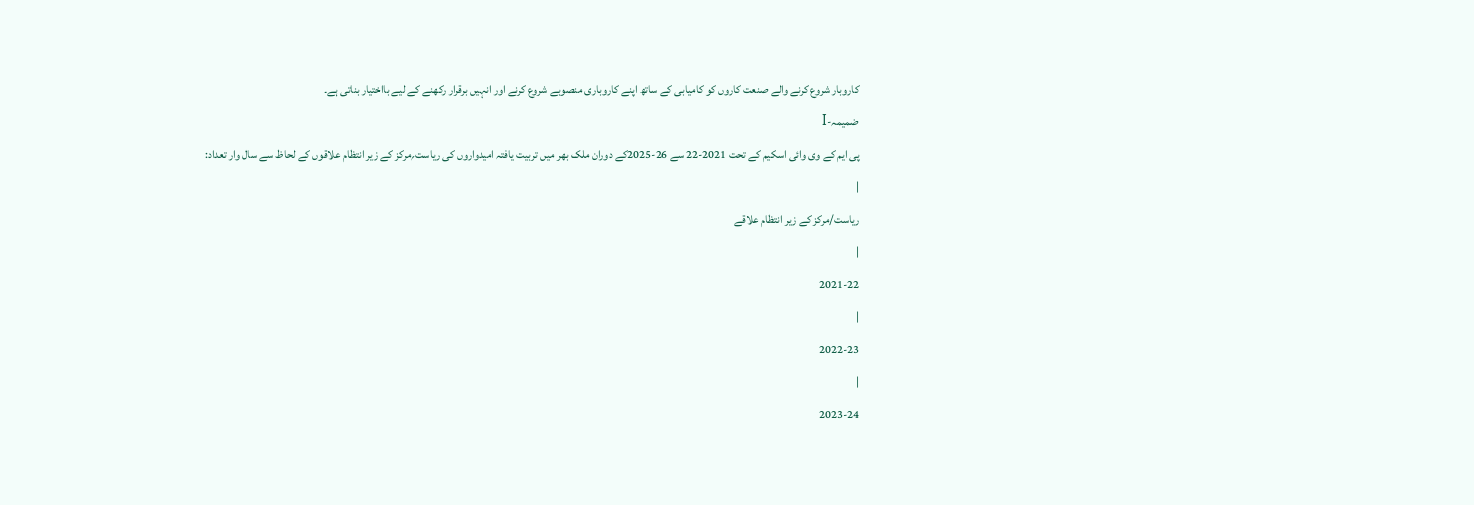کاروبار شروع کرنے والے صنعت کاروں کو کامیابی کے ساتھ اپنے کاروباری منصوبے شروع کرنے اور انہیں برقرار رکھنے کے لیے بااختیار بناتی ہے۔
ضمیمہ-I
پی ایم کے وی وائی اسکیم کے تحت 2021-22 سے 26-2025کے دوران ملک بھر میں تربیت یافتہ امیدواروں کی ریاست؍مرکز کے زیر انتظام علاقوں کے لحاظ سے سال وار تعداد:
|
ریاست/مرکز کے زیر انتظام علاقے
|
2021-22
|
2022-23
|
2023-24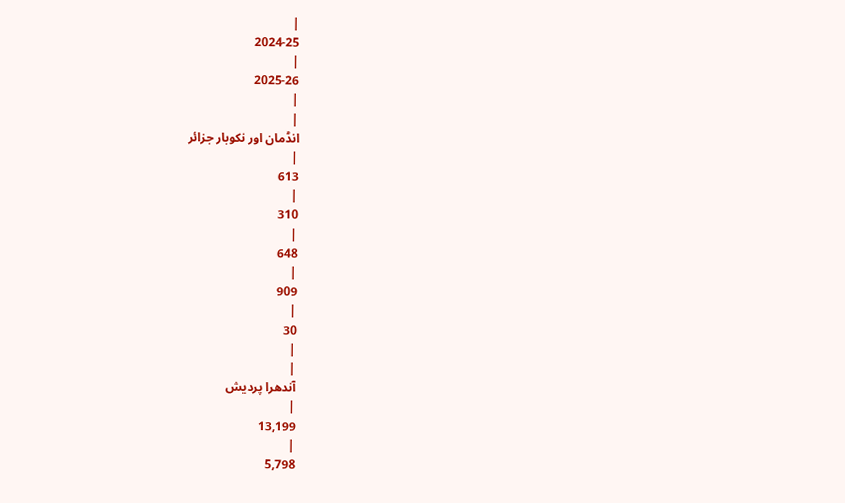|
2024-25
|
2025-26
|
|
انڈمان اور نکوبار جزائر
|
613
|
310
|
648
|
909
|
30
|
|
آندھرا پردیش
|
13,199
|
5,798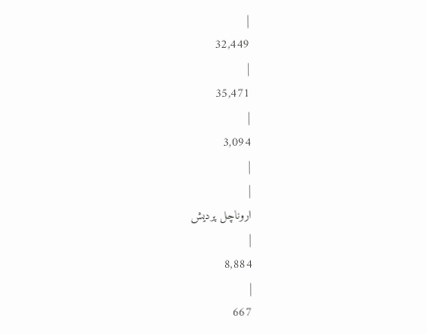|
32,449
|
35,471
|
3,094
|
|
اروناچل پردیش
|
8,884
|
667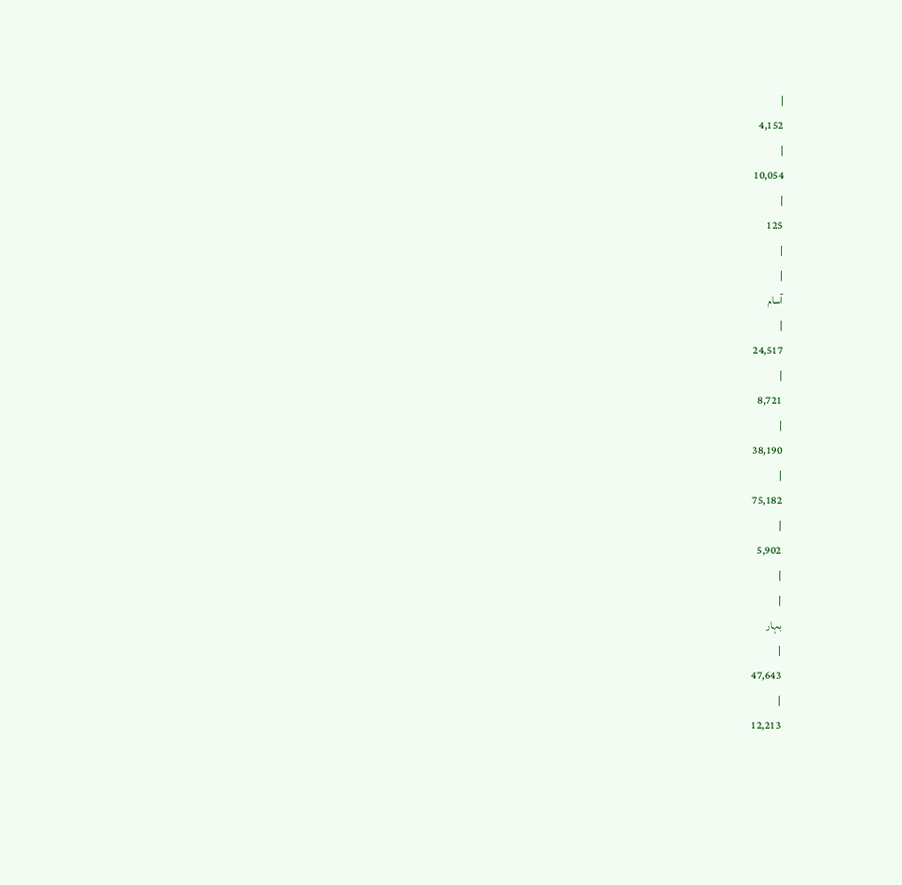|
4,152
|
10,054
|
125
|
|
آسام
|
24,517
|
8,721
|
38,190
|
75,182
|
5,902
|
|
بہار
|
47,643
|
12,213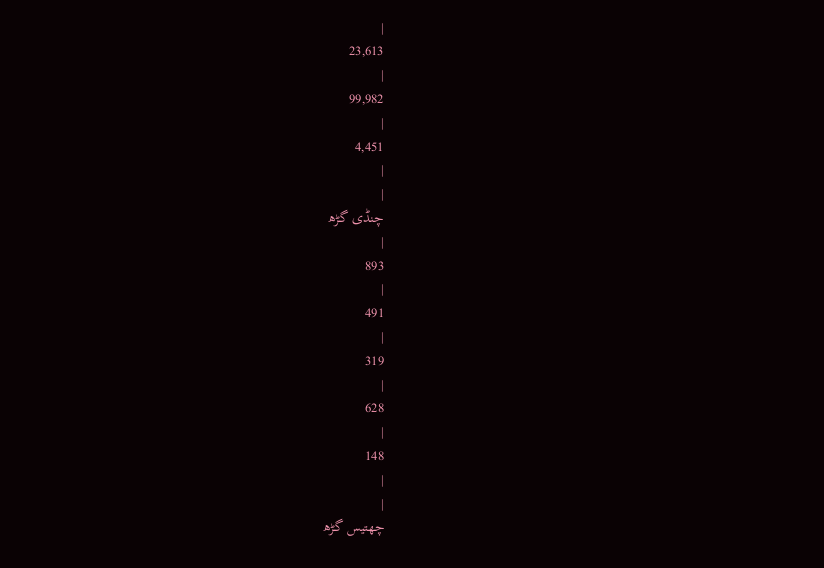|
23,613
|
99,982
|
4,451
|
|
چنڈی گڑھ
|
893
|
491
|
319
|
628
|
148
|
|
چھتیس گڑھ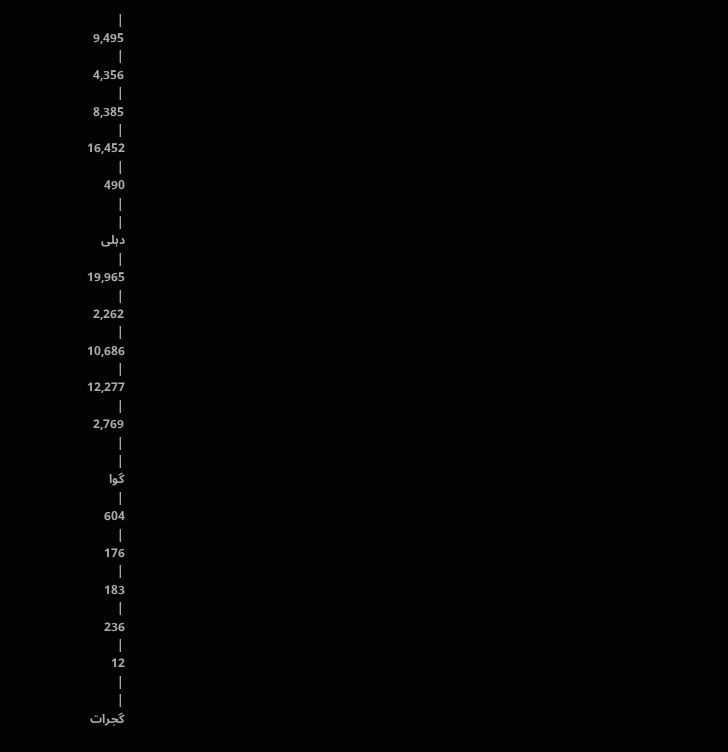|
9,495
|
4,356
|
8,385
|
16,452
|
490
|
|
دہلی
|
19,965
|
2,262
|
10,686
|
12,277
|
2,769
|
|
گوا
|
604
|
176
|
183
|
236
|
12
|
|
گجرات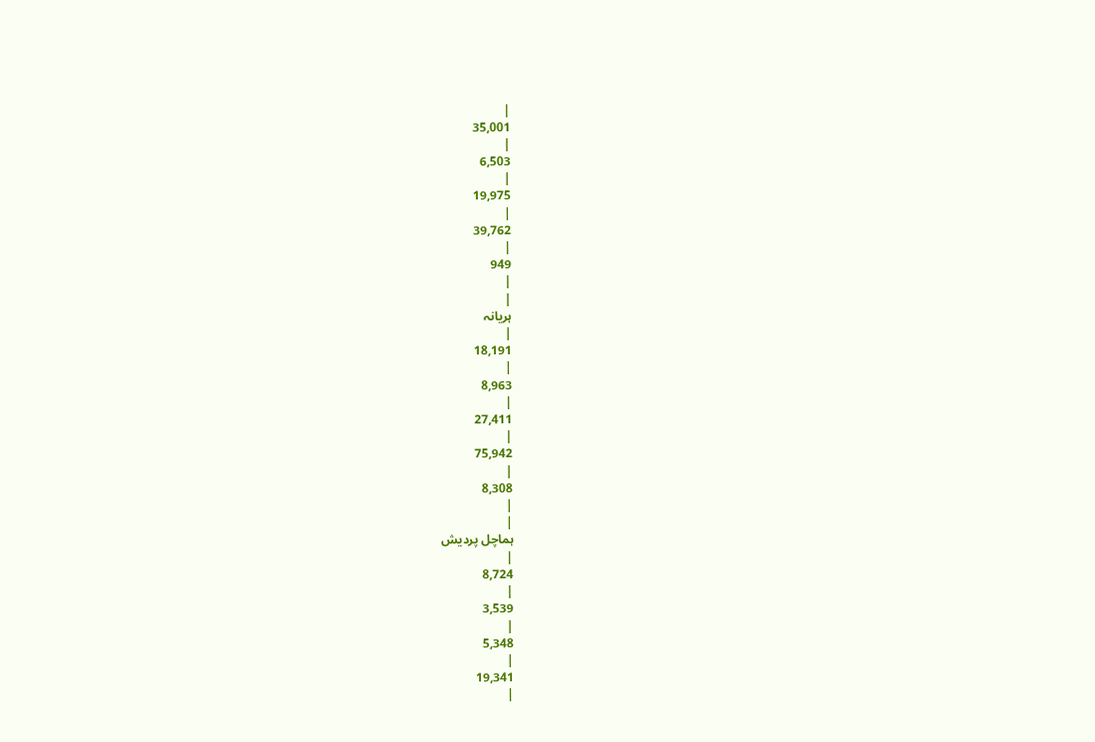|
35,001
|
6,503
|
19,975
|
39,762
|
949
|
|
ہریانہ
|
18,191
|
8,963
|
27,411
|
75,942
|
8,308
|
|
ہماچل پردیش
|
8,724
|
3,539
|
5,348
|
19,341
|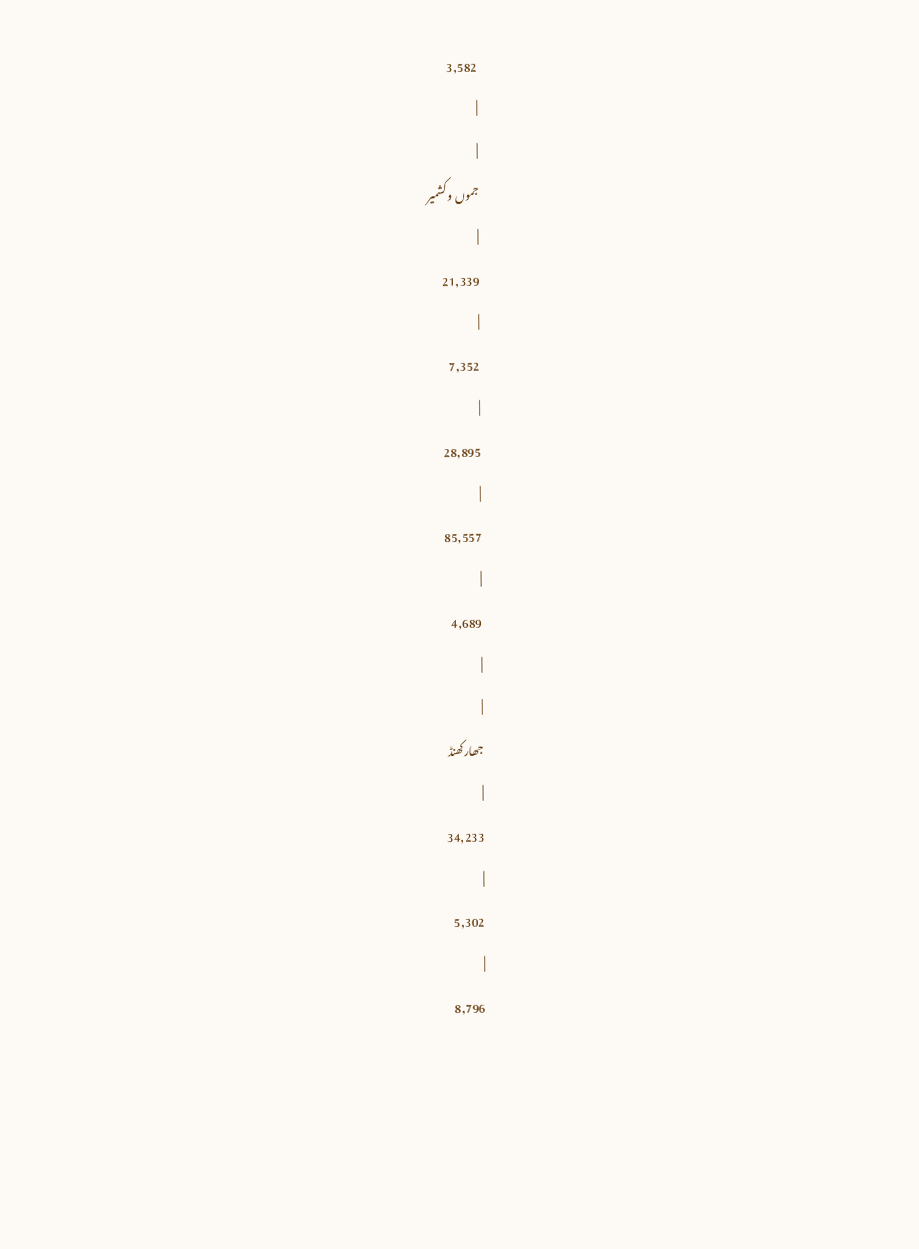3,582
|
|
جموں و کشمیر
|
21,339
|
7,352
|
28,895
|
85,557
|
4,689
|
|
جھارکھنڈ
|
34,233
|
5,302
|
8,796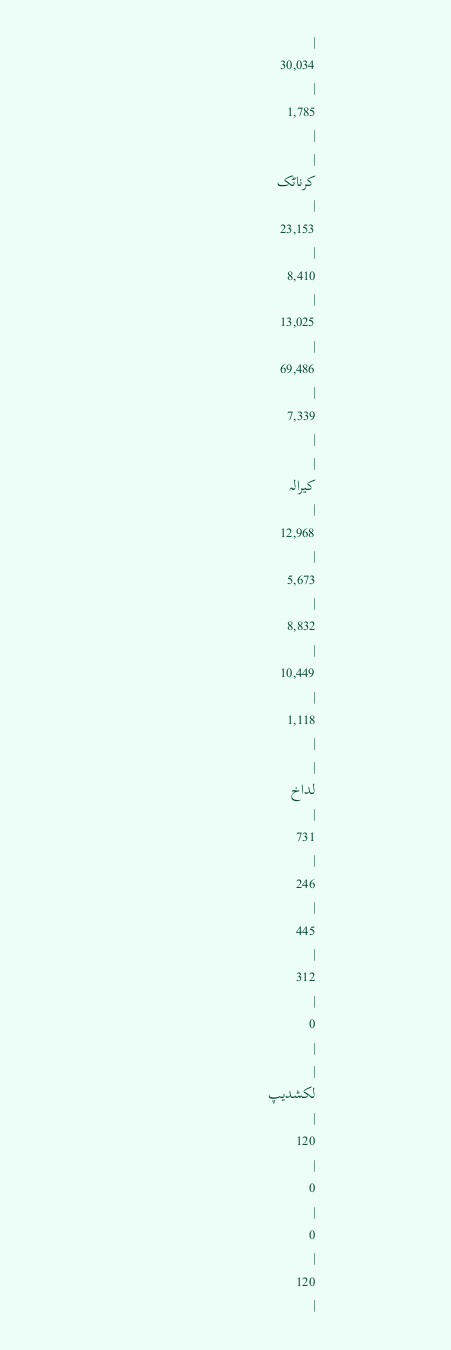|
30,034
|
1,785
|
|
کرناٹک
|
23,153
|
8,410
|
13,025
|
69,486
|
7,339
|
|
کیرالہ
|
12,968
|
5,673
|
8,832
|
10,449
|
1,118
|
|
لداخ
|
731
|
246
|
445
|
312
|
0
|
|
لکشدیپ
|
120
|
0
|
0
|
120
|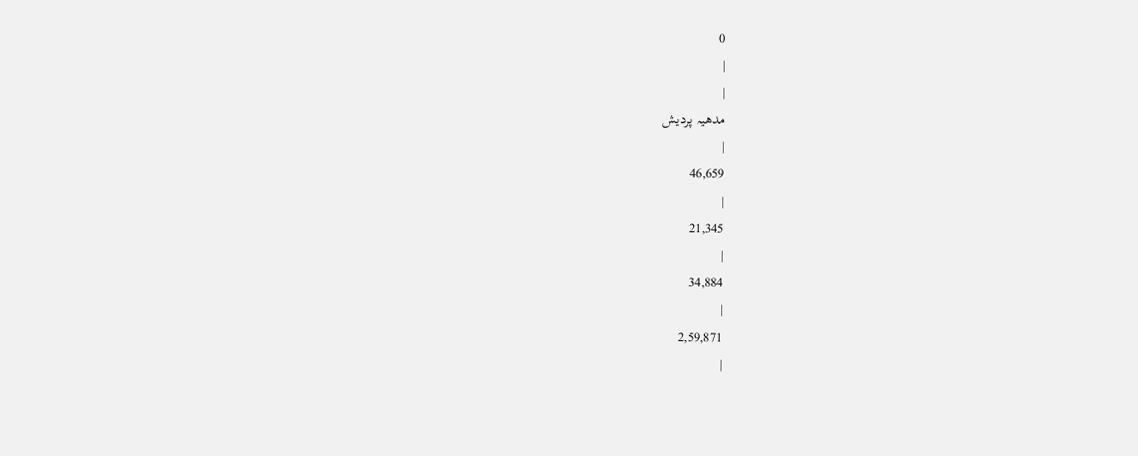0
|
|
مدھیہ پردیش
|
46,659
|
21,345
|
34,884
|
2,59,871
|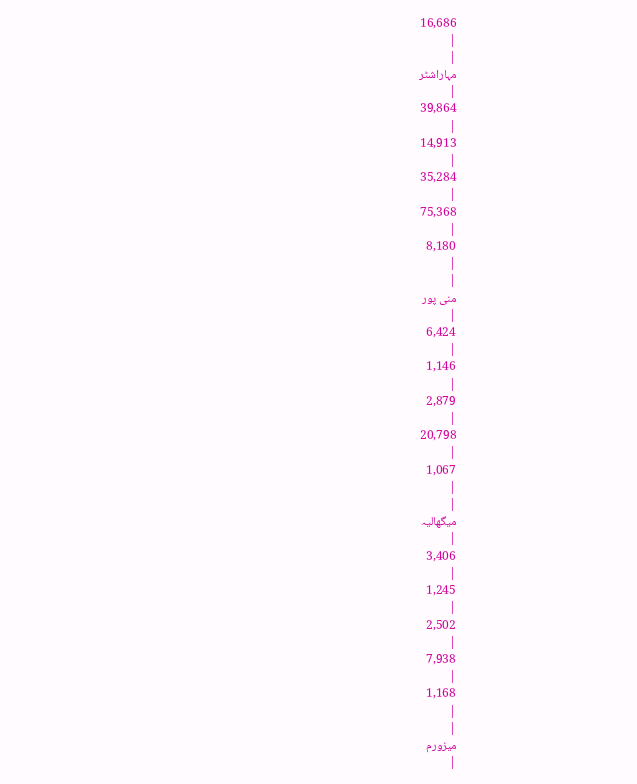16,686
|
|
مہاراشٹر
|
39,864
|
14,913
|
35,284
|
75,368
|
8,180
|
|
منی پور
|
6,424
|
1,146
|
2,879
|
20,798
|
1,067
|
|
میگھالیہ
|
3,406
|
1,245
|
2,502
|
7,938
|
1,168
|
|
میزورم
|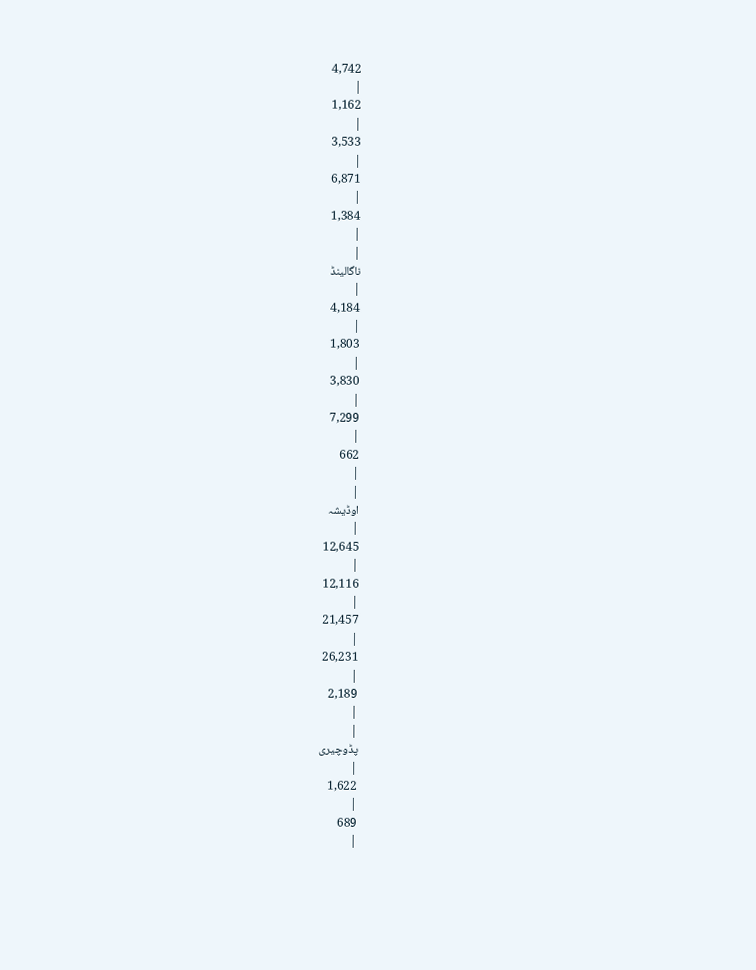4,742
|
1,162
|
3,533
|
6,871
|
1,384
|
|
ناگالینڈ
|
4,184
|
1,803
|
3,830
|
7,299
|
662
|
|
اوڈیشہ
|
12,645
|
12,116
|
21,457
|
26,231
|
2,189
|
|
پڈوچیری
|
1,622
|
689
|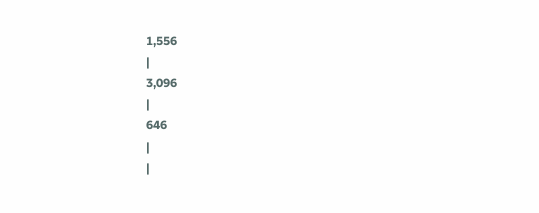1,556
|
3,096
|
646
|
|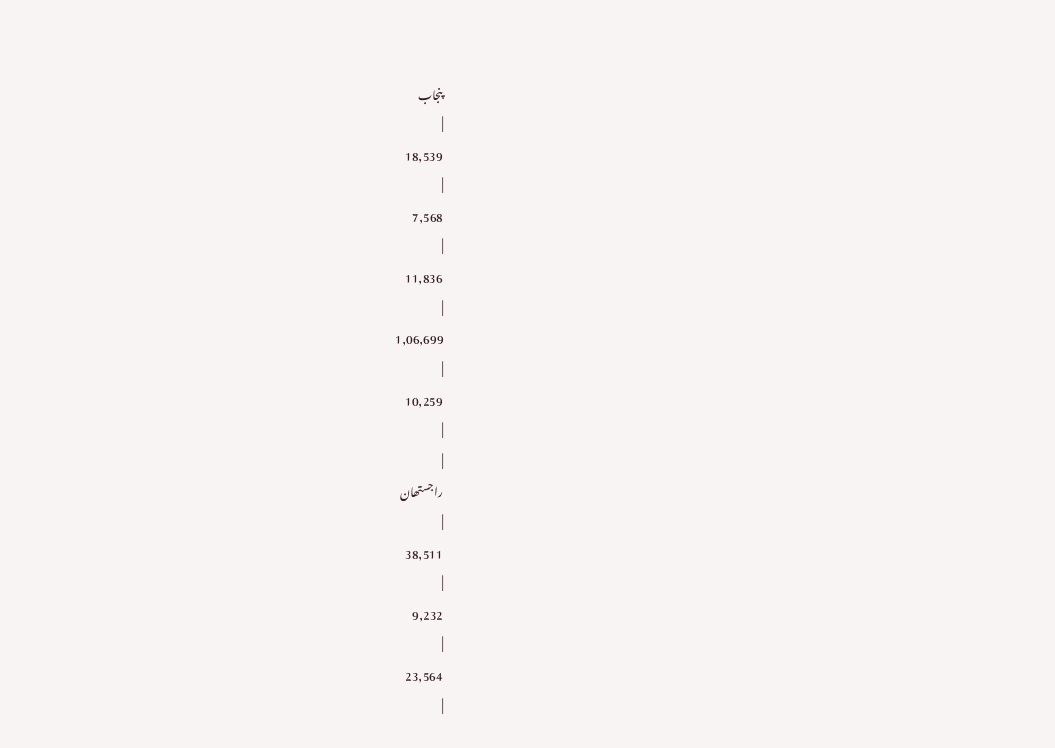پنجاب
|
18,539
|
7,568
|
11,836
|
1,06,699
|
10,259
|
|
راجستھان
|
38,511
|
9,232
|
23,564
|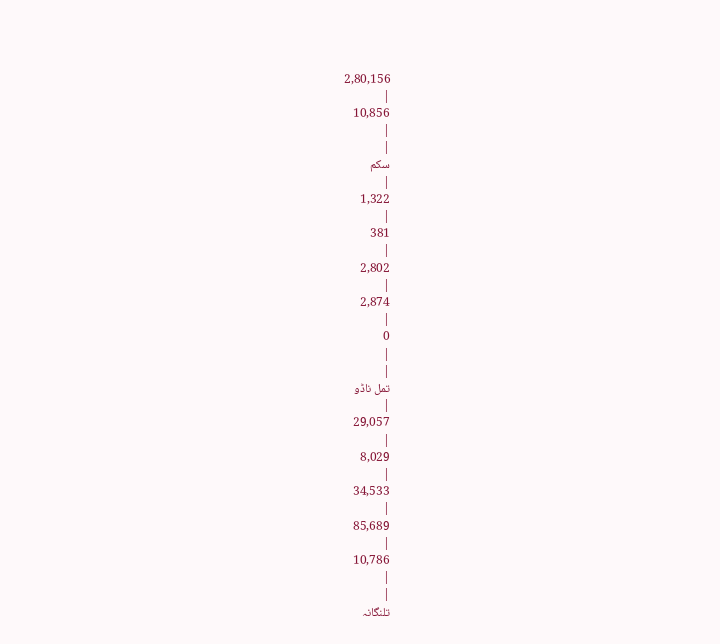2,80,156
|
10,856
|
|
سکم
|
1,322
|
381
|
2,802
|
2,874
|
0
|
|
تمل ناڈو
|
29,057
|
8,029
|
34,533
|
85,689
|
10,786
|
|
تلنگانہ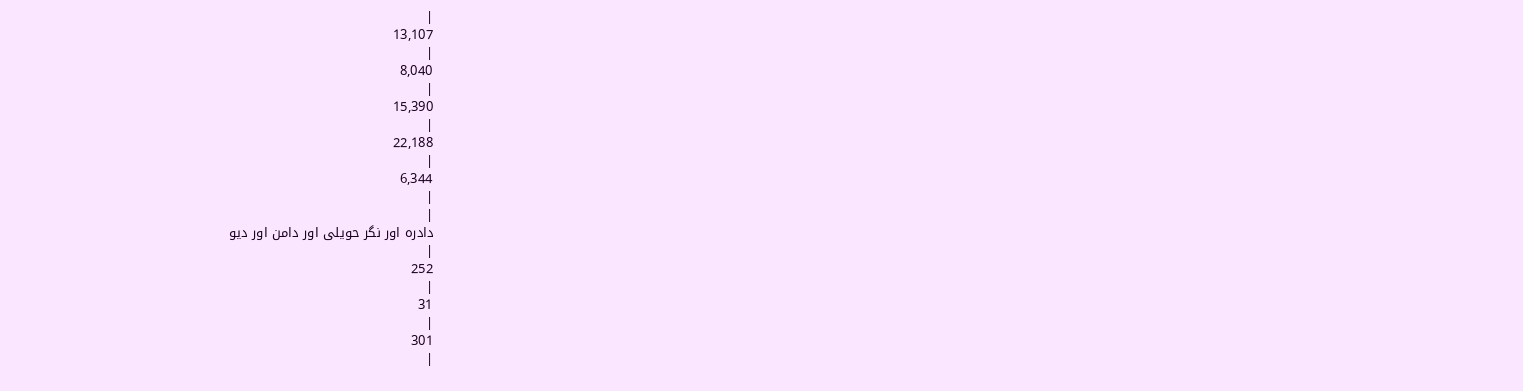|
13,107
|
8,040
|
15,390
|
22,188
|
6,344
|
|
دادرہ اور نگر حویلی اور دامن اور دیو
|
252
|
31
|
301
|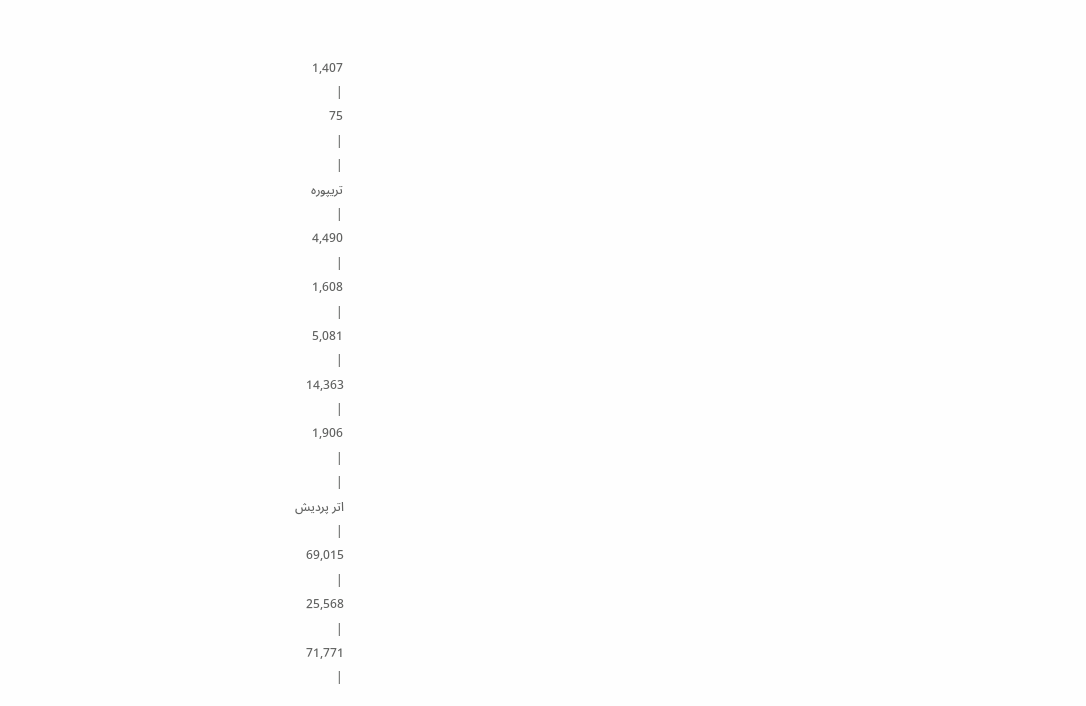1,407
|
75
|
|
تریپورہ
|
4,490
|
1,608
|
5,081
|
14,363
|
1,906
|
|
اتر پردیش
|
69,015
|
25,568
|
71,771
|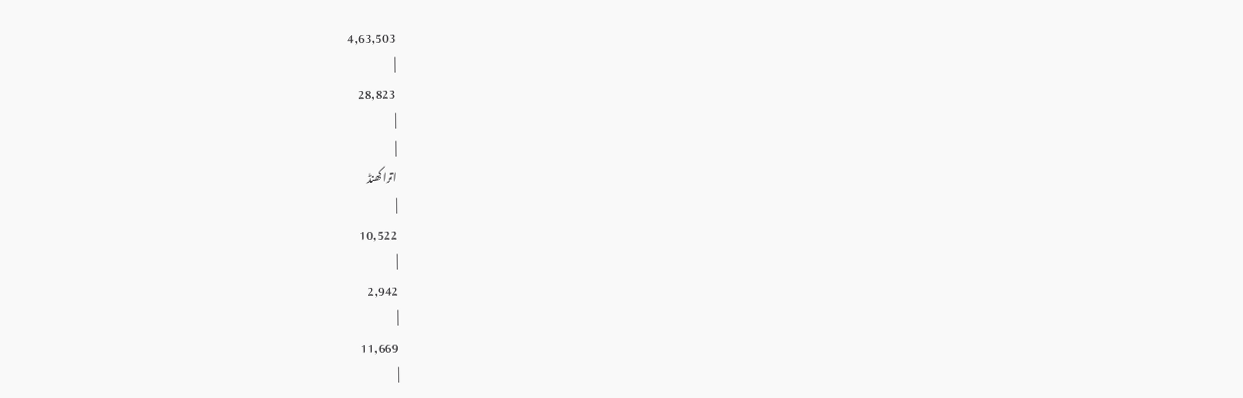4,63,503
|
28,823
|
|
اتراکھنڈ
|
10,522
|
2,942
|
11,669
|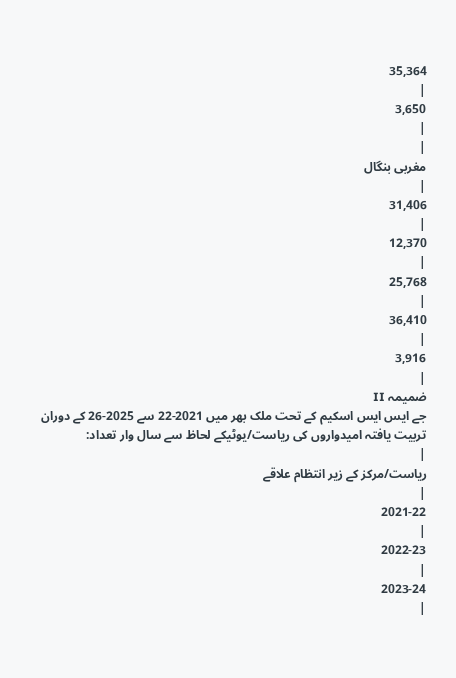35,364
|
3,650
|
|
مغربی بنگال
|
31,406
|
12,370
|
25,768
|
36,410
|
3,916
|
ضمیمہ II
جے ایس ایس اسکیم کے تحت ملک بھر میں 2021-22 سے 2025-26 کے دوران تربیت یافتہ امیدواروں کی ریاست/یوٹیکے لحاظ سے سال وار تعداد:
|
ریاست/مرکز کے زیر انتظام علاقے
|
2021-22
|
2022-23
|
2023-24
|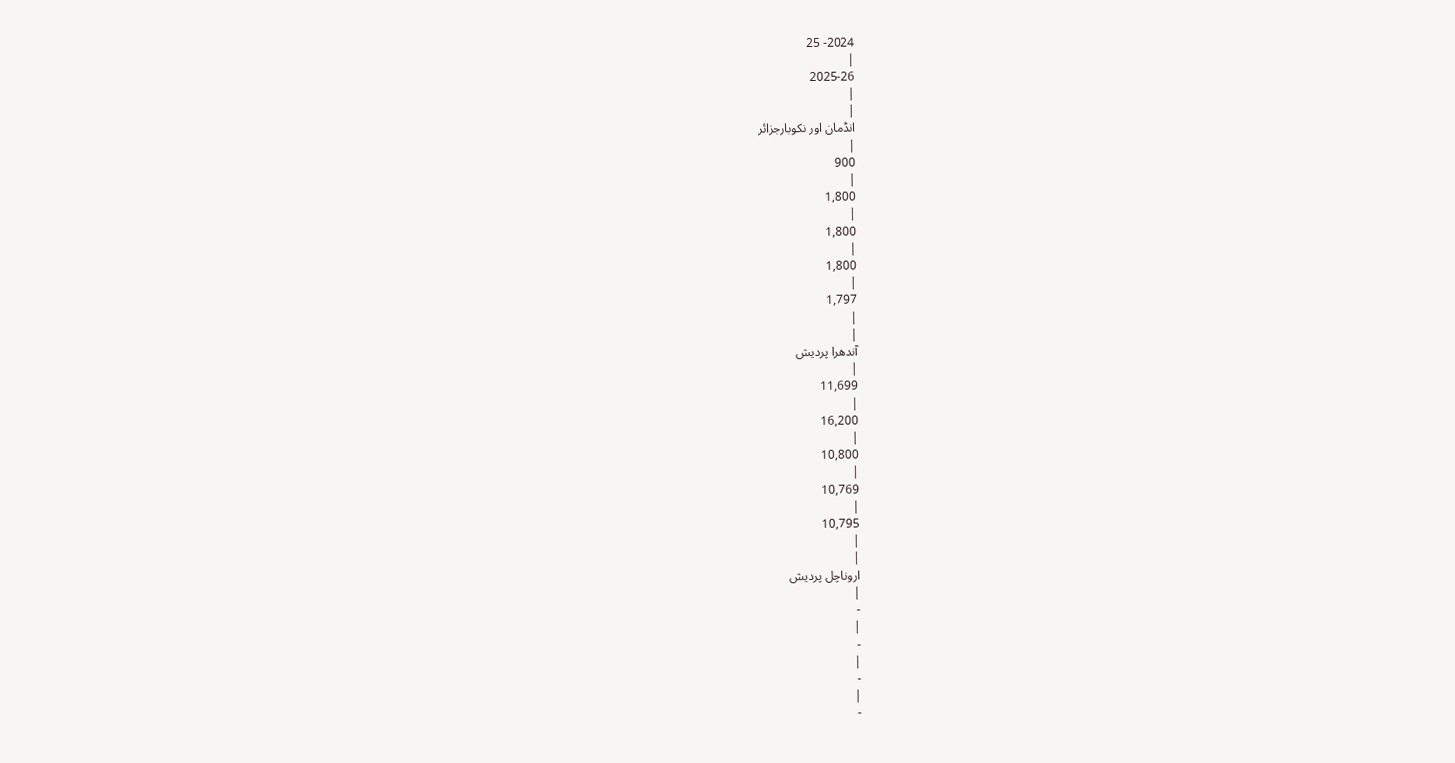2024- 25
|
2025-26
|
|
انڈمان اور نکوبارجزائر
|
900
|
1,800
|
1,800
|
1,800
|
1,797
|
|
آندھرا پردیش
|
11,699
|
16,200
|
10,800
|
10,769
|
10,795
|
|
اروناچل پردیش
|
-
|
-
|
-
|
-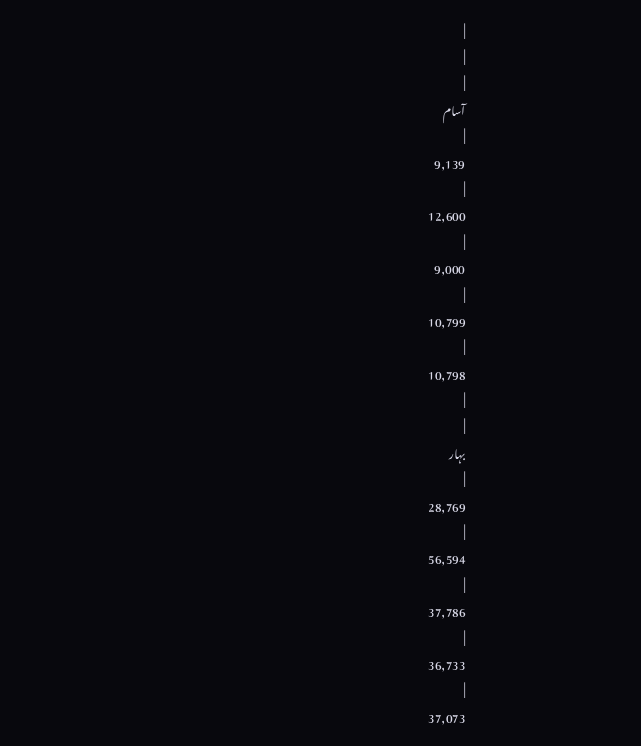|
|
|
آسام
|
9,139
|
12,600
|
9,000
|
10,799
|
10,798
|
|
بہار
|
28,769
|
56,594
|
37,786
|
36,733
|
37,073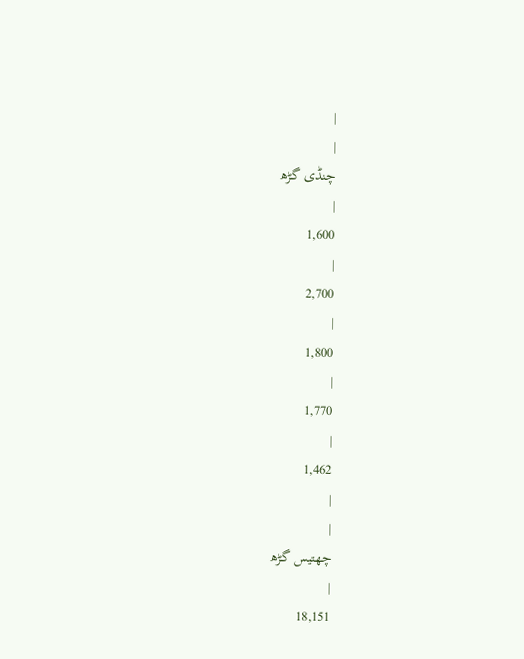|
|
چنڈی گڑھ
|
1,600
|
2,700
|
1,800
|
1,770
|
1,462
|
|
چھتیس گڑھ
|
18,151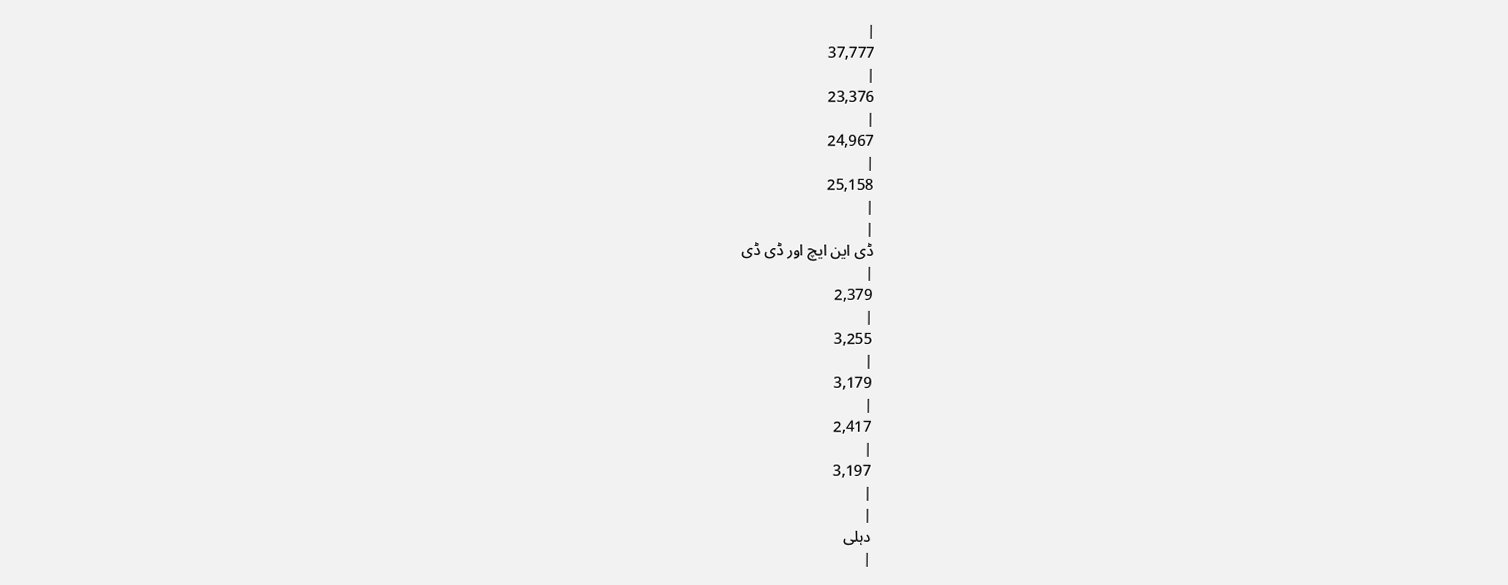|
37,777
|
23,376
|
24,967
|
25,158
|
|
ڈی این ایچ اور ڈی ڈی
|
2,379
|
3,255
|
3,179
|
2,417
|
3,197
|
|
دہلی
|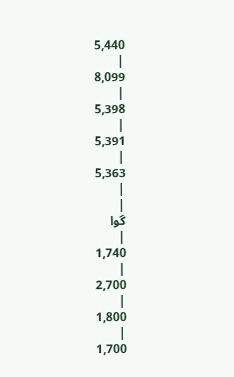5,440
|
8,099
|
5,398
|
5,391
|
5,363
|
|
گوا
|
1,740
|
2,700
|
1,800
|
1,700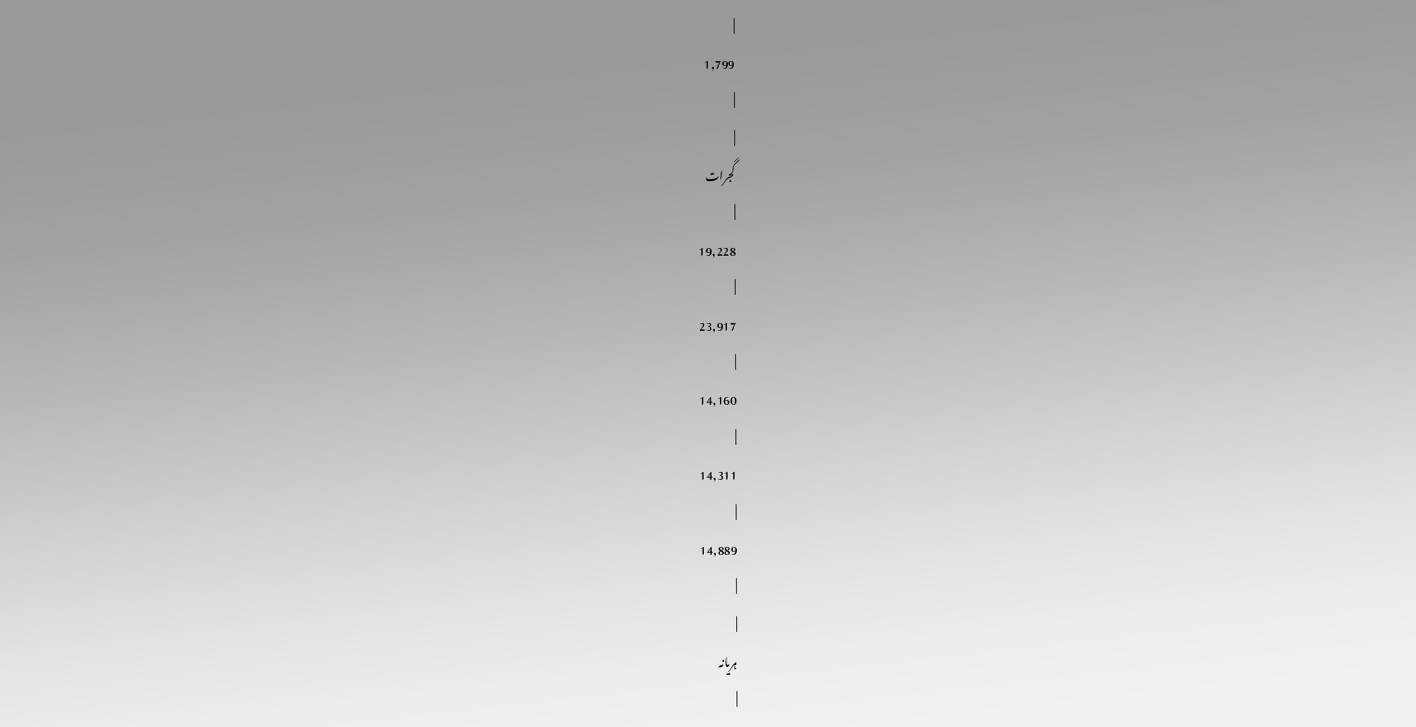|
1,799
|
|
گجرات
|
19,228
|
23,917
|
14,160
|
14,311
|
14,889
|
|
ہریانہ
|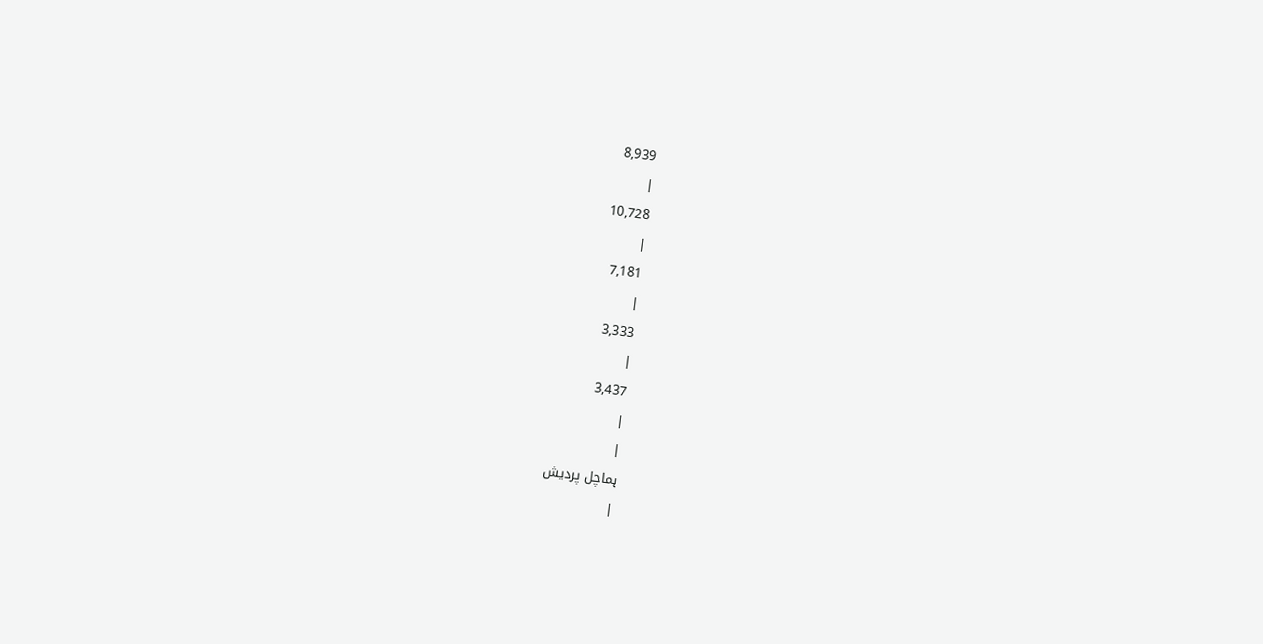8,939
|
10,728
|
7,181
|
3,333
|
3,437
|
|
ہماچل پردیش
|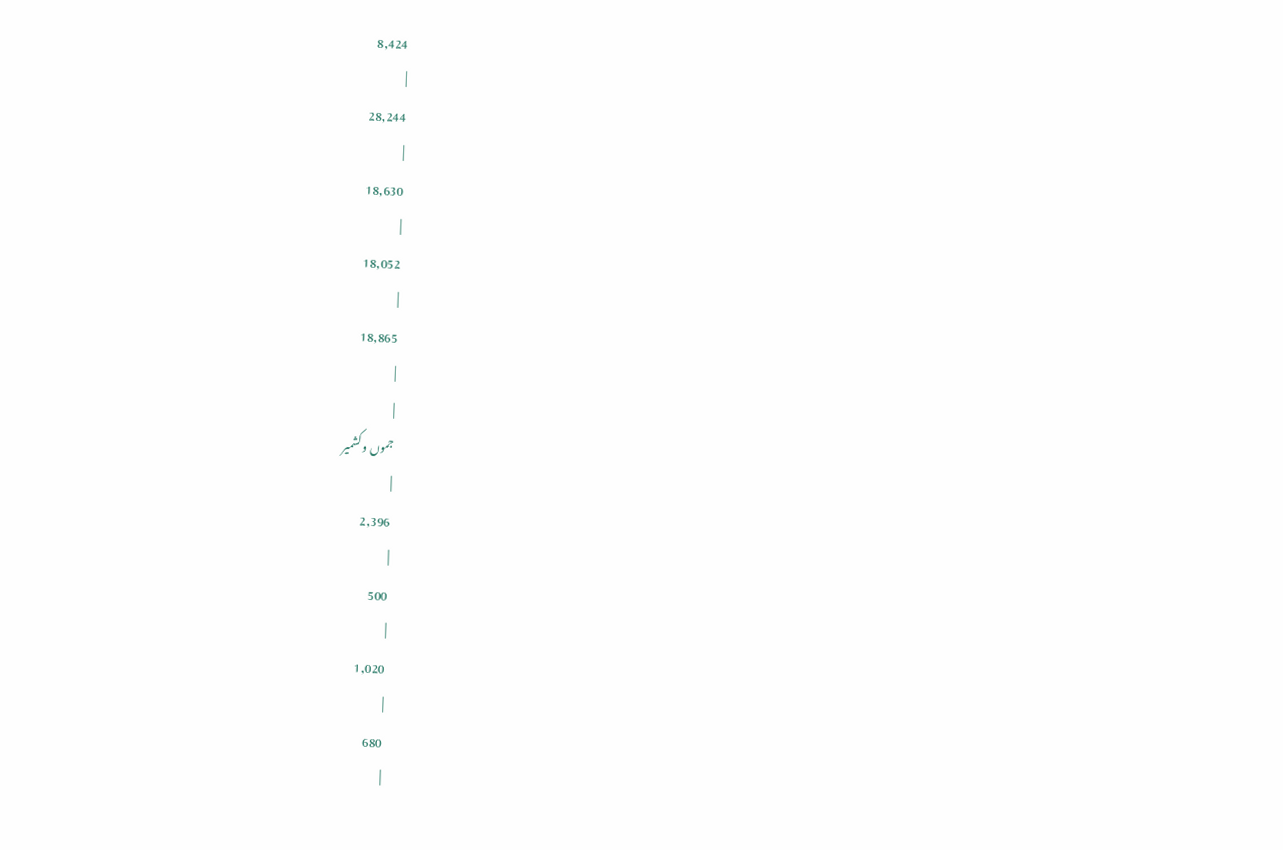8,424
|
28,244
|
18,630
|
18,052
|
18,865
|
|
جموں و کشمیر
|
2,396
|
500
|
1,020
|
680
|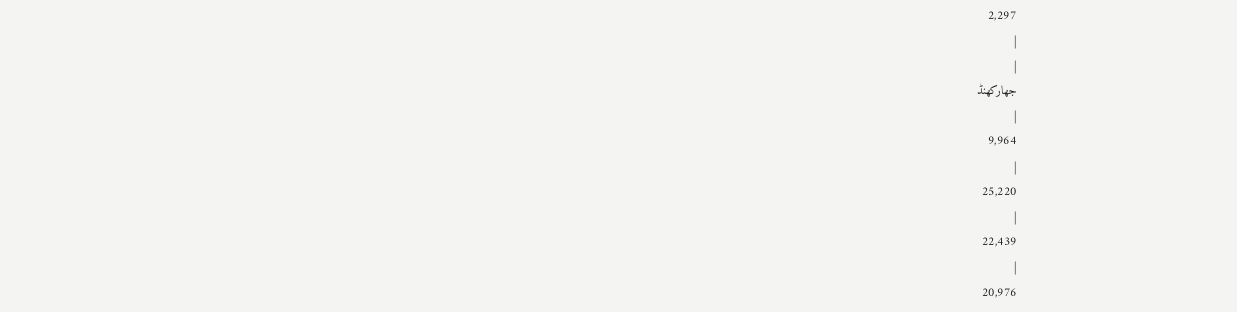2,297
|
|
جھارکھنڈ
|
9,964
|
25,220
|
22,439
|
20,976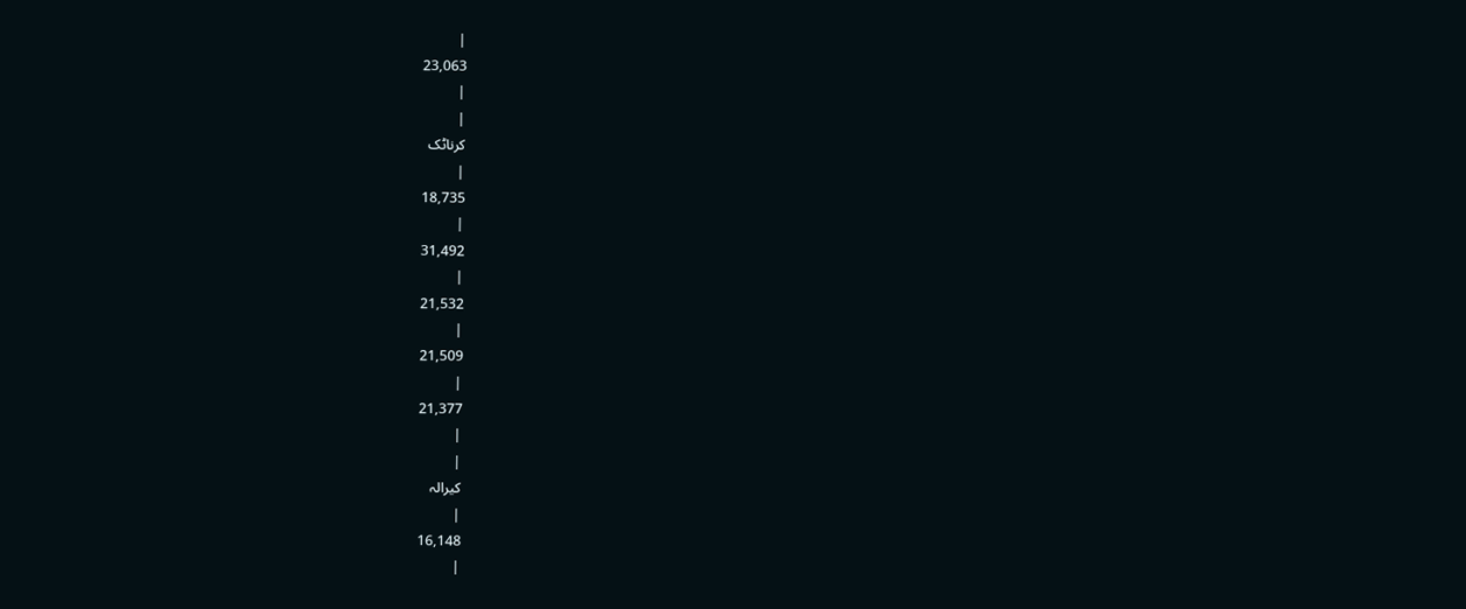|
23,063
|
|
کرناٹک
|
18,735
|
31,492
|
21,532
|
21,509
|
21,377
|
|
کیرالہ
|
16,148
|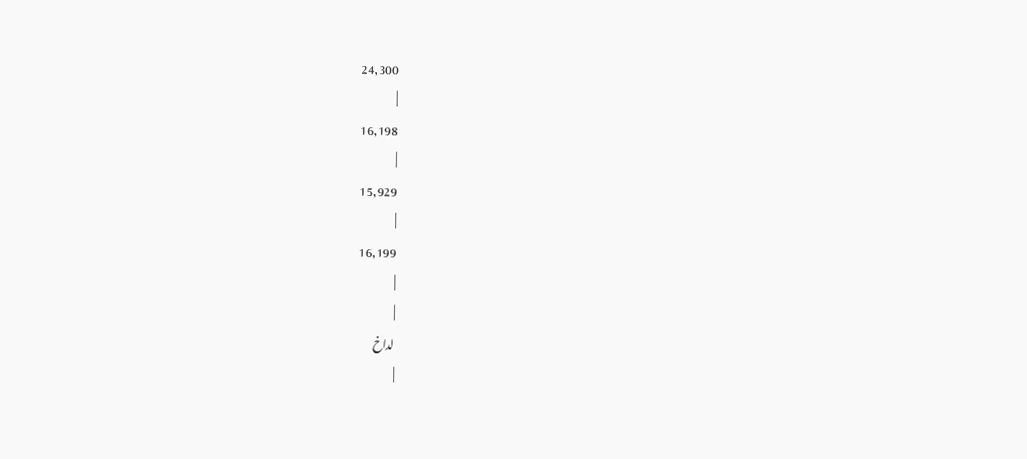24,300
|
16,198
|
15,929
|
16,199
|
|
لداخ
|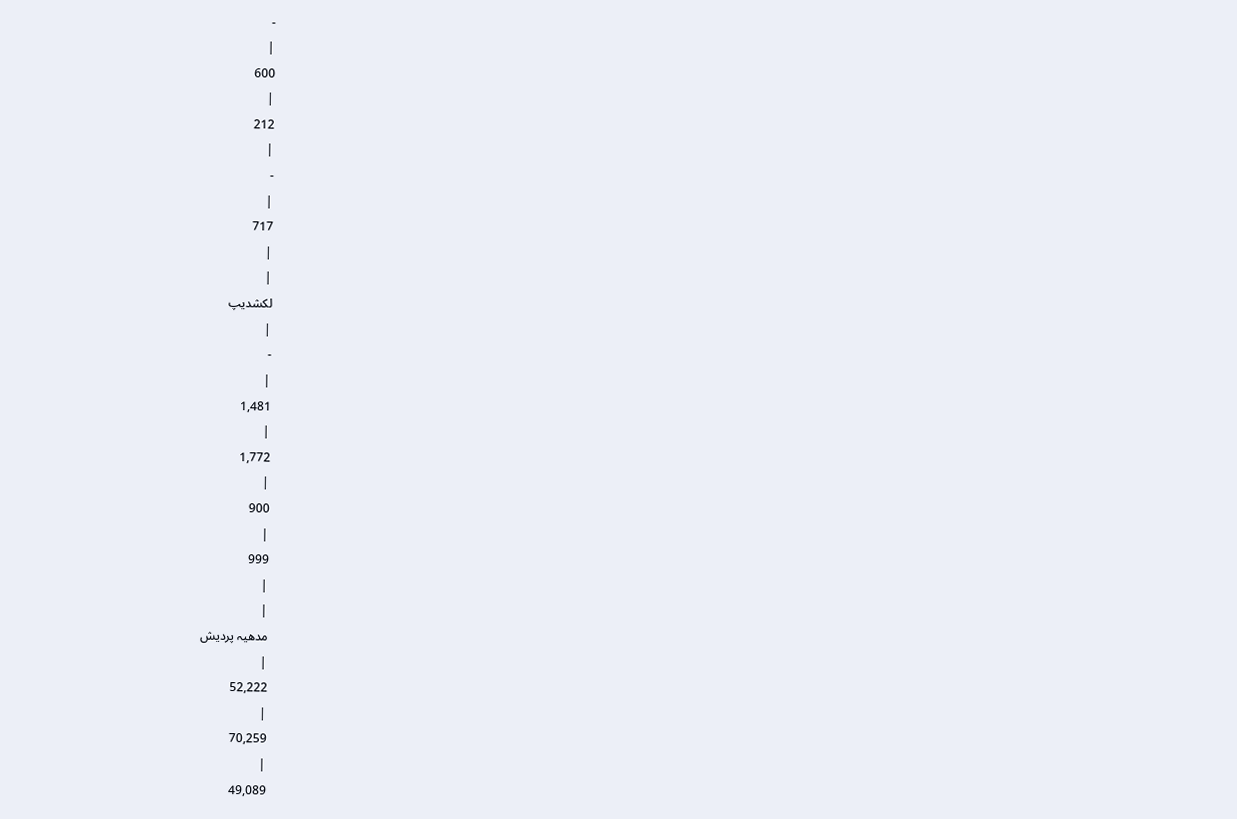-
|
600
|
212
|
-
|
717
|
|
لکشدیپ
|
-
|
1,481
|
1,772
|
900
|
999
|
|
مدھیہ پردیش
|
52,222
|
70,259
|
49,089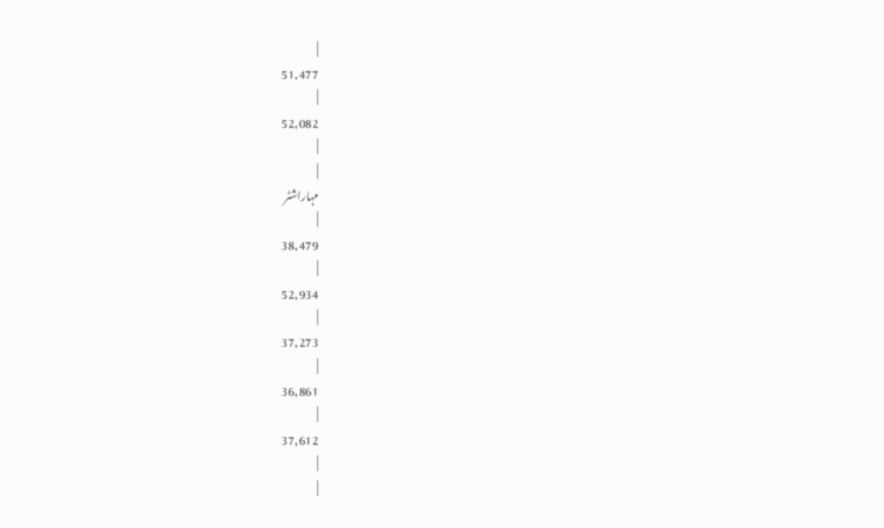|
51,477
|
52,082
|
|
مہاراشٹر
|
38,479
|
52,934
|
37,273
|
36,861
|
37,612
|
|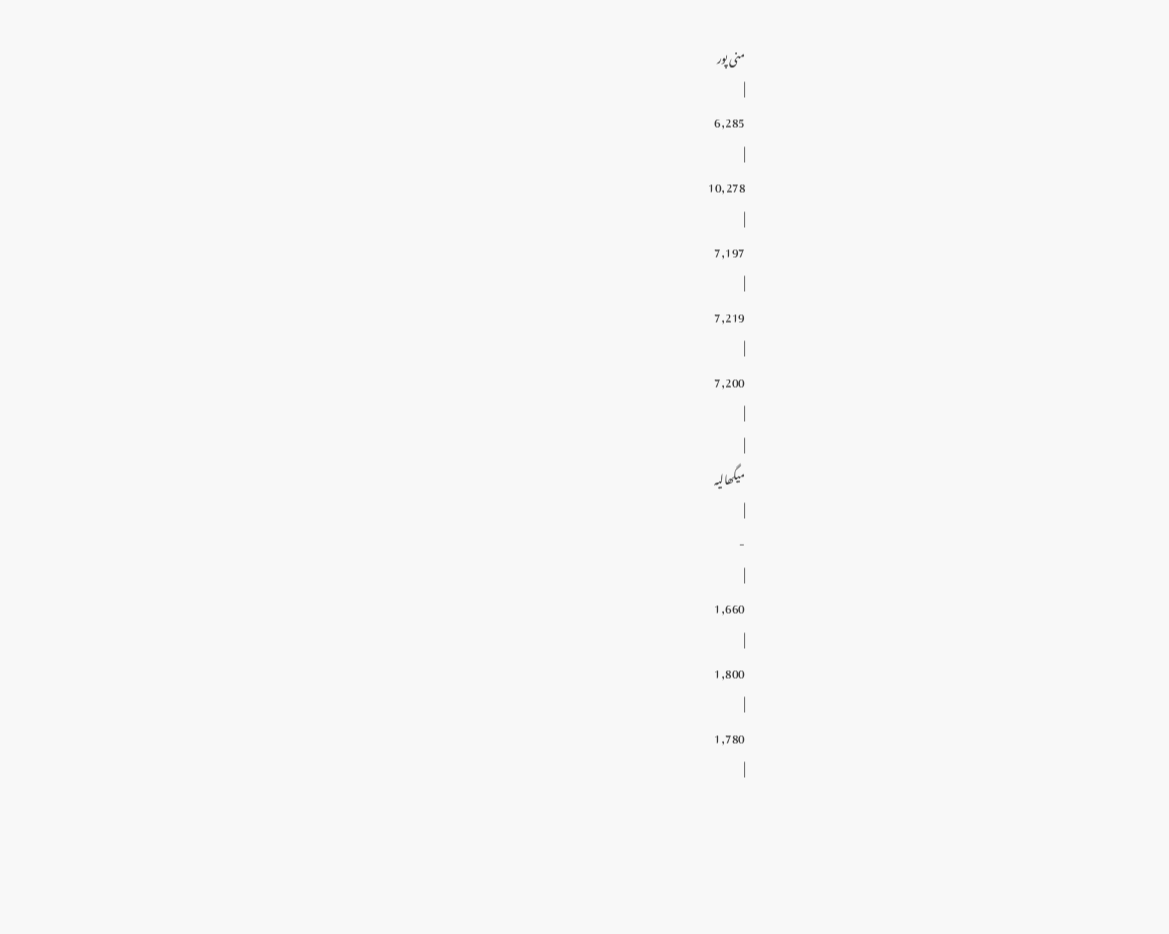منی پور
|
6,285
|
10,278
|
7,197
|
7,219
|
7,200
|
|
میگھالیہ
|
-
|
1,660
|
1,800
|
1,780
|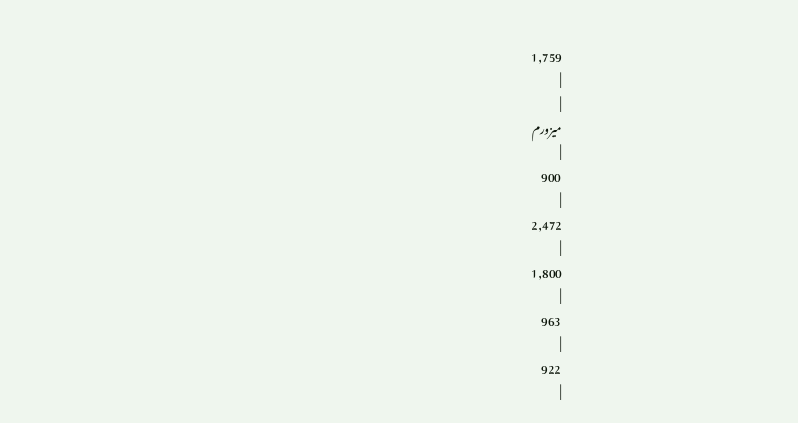1,759
|
|
میزورم
|
900
|
2,472
|
1,800
|
963
|
922
|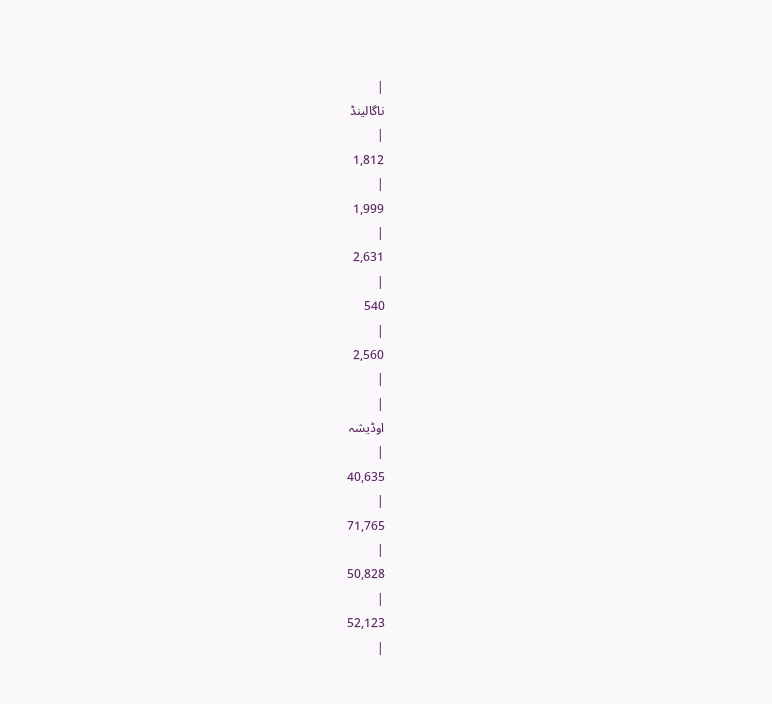|
ناگالینڈ
|
1,812
|
1,999
|
2,631
|
540
|
2,560
|
|
اوڈیشہ
|
40,635
|
71,765
|
50,828
|
52,123
|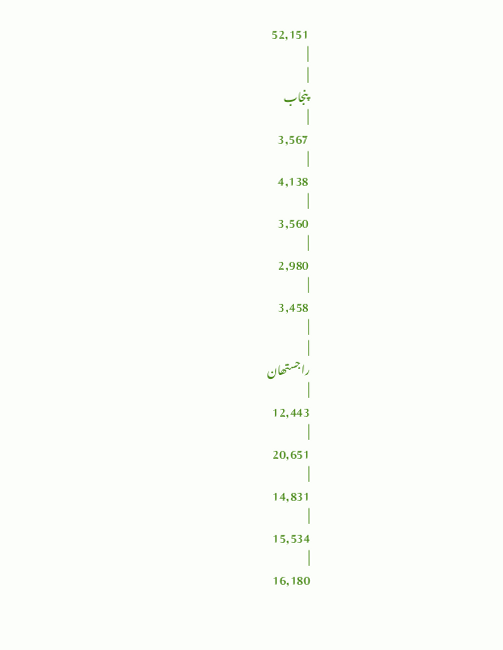52,151
|
|
پنجاب
|
3,567
|
4,138
|
3,560
|
2,980
|
3,458
|
|
راجستھان
|
12,443
|
20,651
|
14,831
|
15,534
|
16,180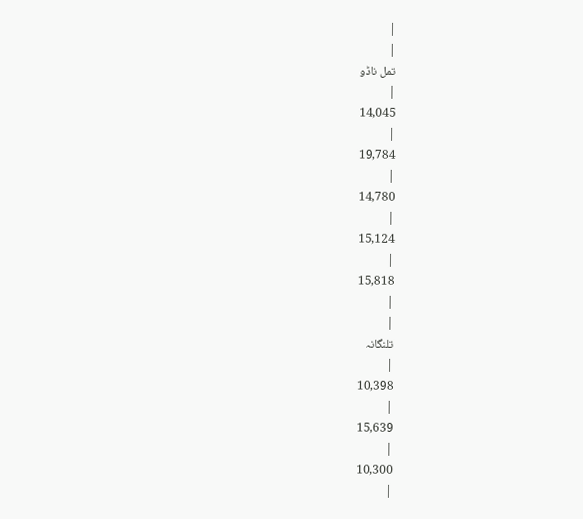|
|
تمل ناڈو
|
14,045
|
19,784
|
14,780
|
15,124
|
15,818
|
|
تلنگانہ
|
10,398
|
15,639
|
10,300
|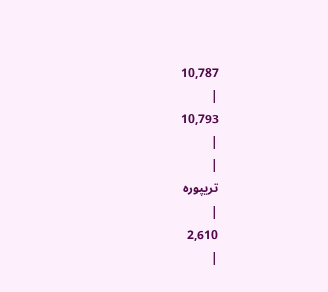10,787
|
10,793
|
|
تریپورہ
|
2,610
|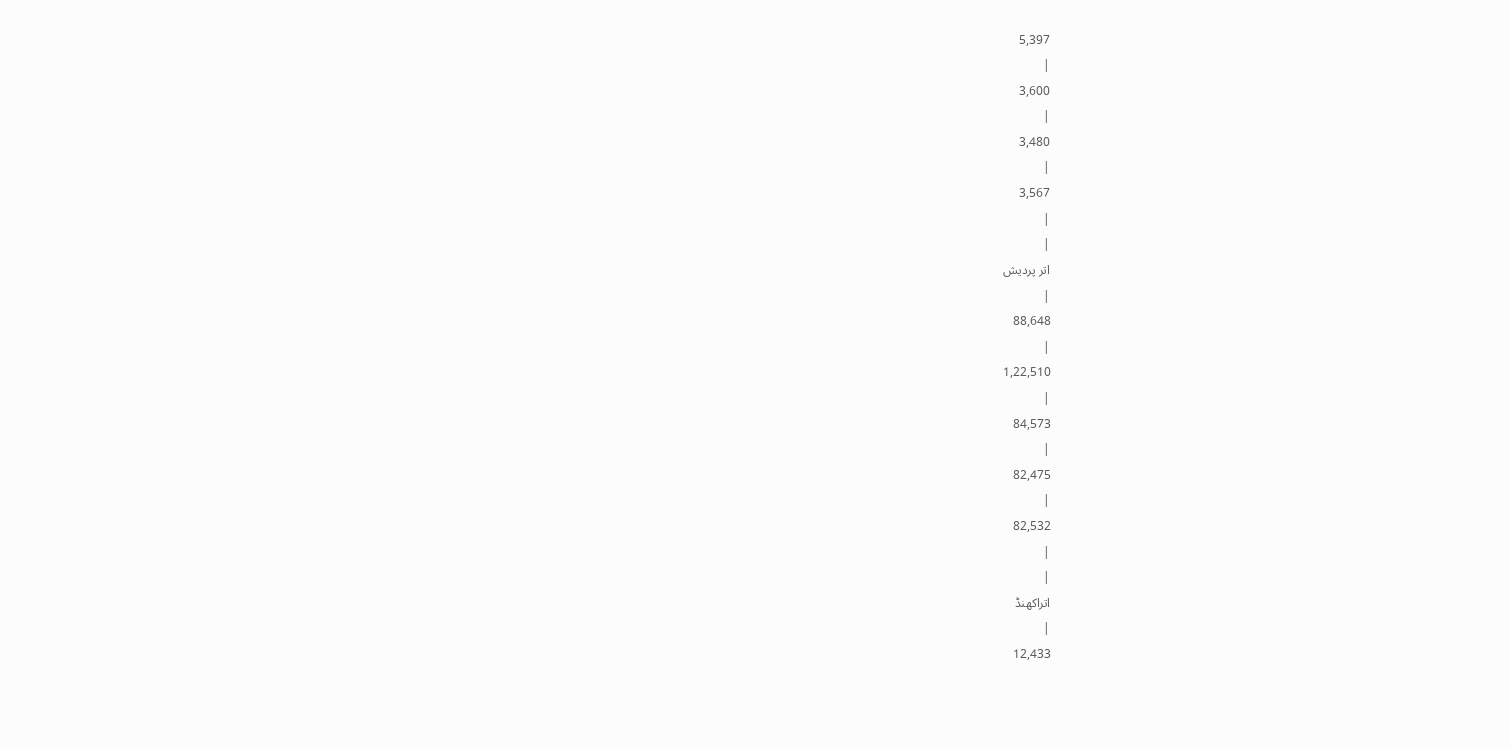5,397
|
3,600
|
3,480
|
3,567
|
|
اتر پردیش
|
88,648
|
1,22,510
|
84,573
|
82,475
|
82,532
|
|
اتراکھنڈ
|
12,433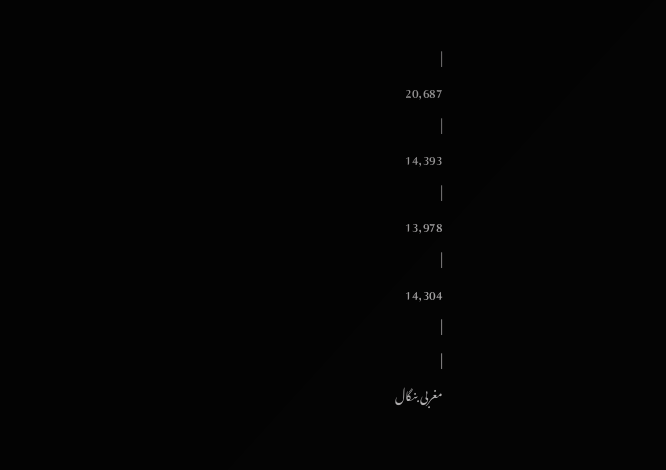|
20,687
|
14,393
|
13,978
|
14,304
|
|
مغربی بنگال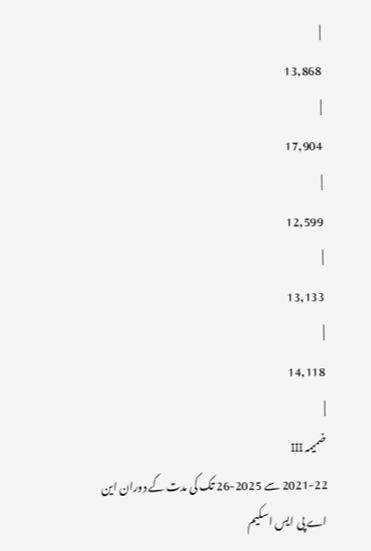|
13,868
|
17,904
|
12,599
|
13,133
|
14,118
|
ضمیمہ III
2021-22 سے 2025-26 تک کی مدت کے دوران این اے پی ایس اسکیم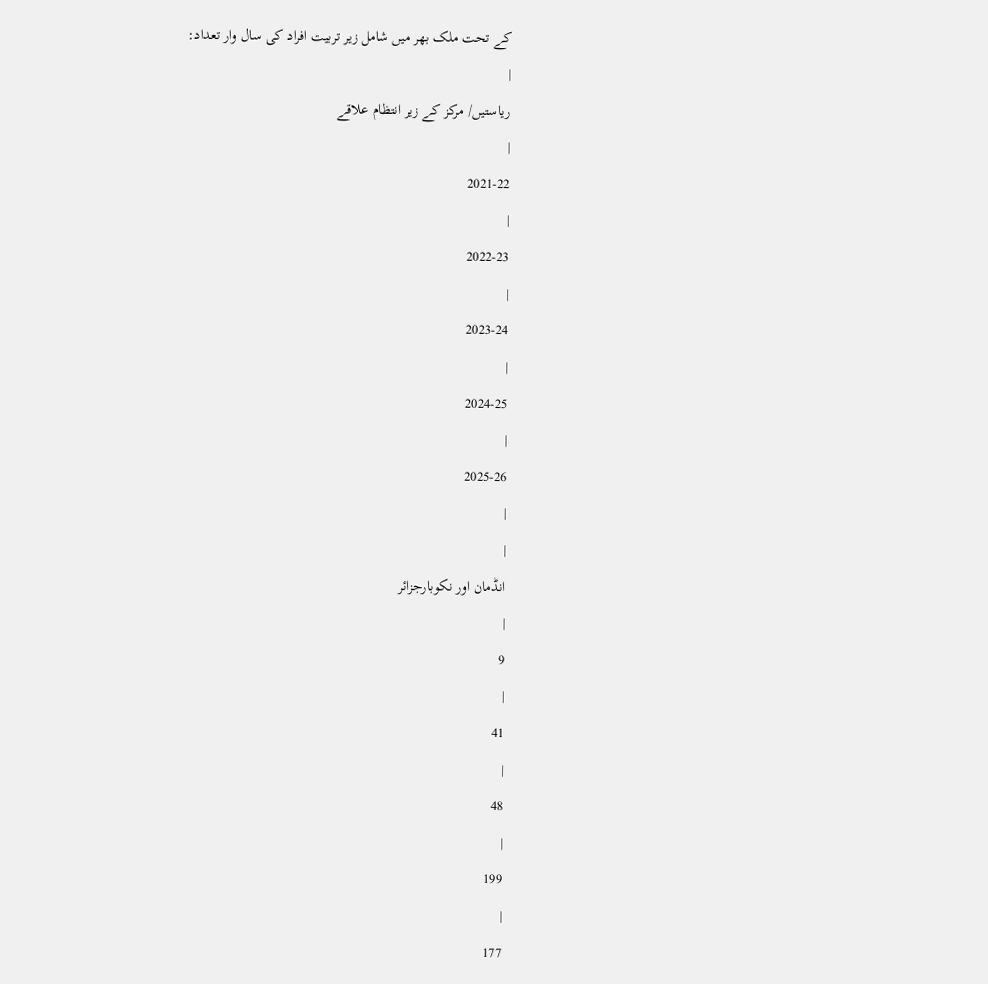کے تحت ملک بھر میں شامل زیر تربیت افراد کی سال وار تعداد:
|
ریاستیں/ مرکز کے زیر انتظام علاقے
|
2021-22
|
2022-23
|
2023-24
|
2024-25
|
2025-26
|
|
انڈمان اور نکوبارجزائر
|
9
|
41
|
48
|
199
|
177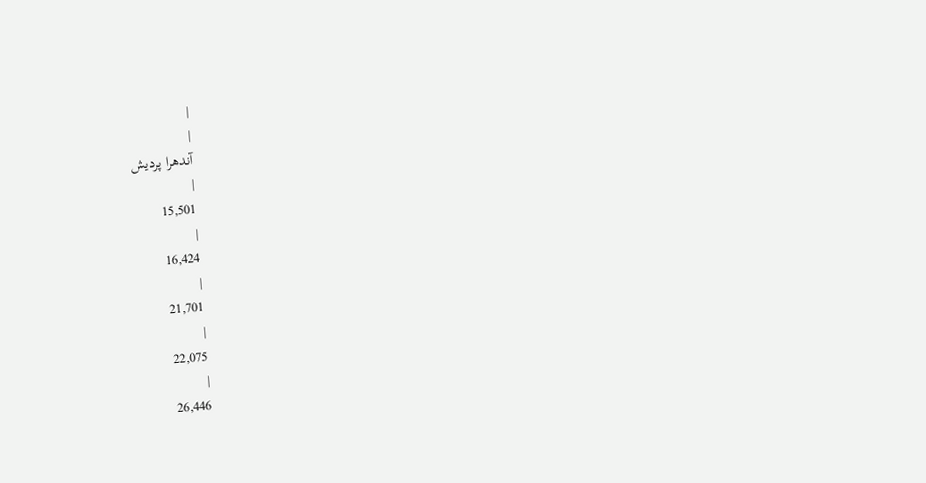|
|
آندھرا پردیش
|
15,501
|
16,424
|
21,701
|
22,075
|
26,446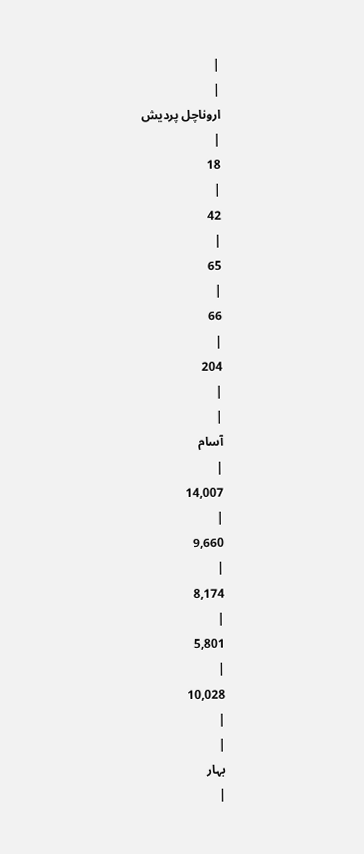|
|
اروناچل پردیش
|
18
|
42
|
65
|
66
|
204
|
|
آسام
|
14,007
|
9,660
|
8,174
|
5,801
|
10,028
|
|
بہار
|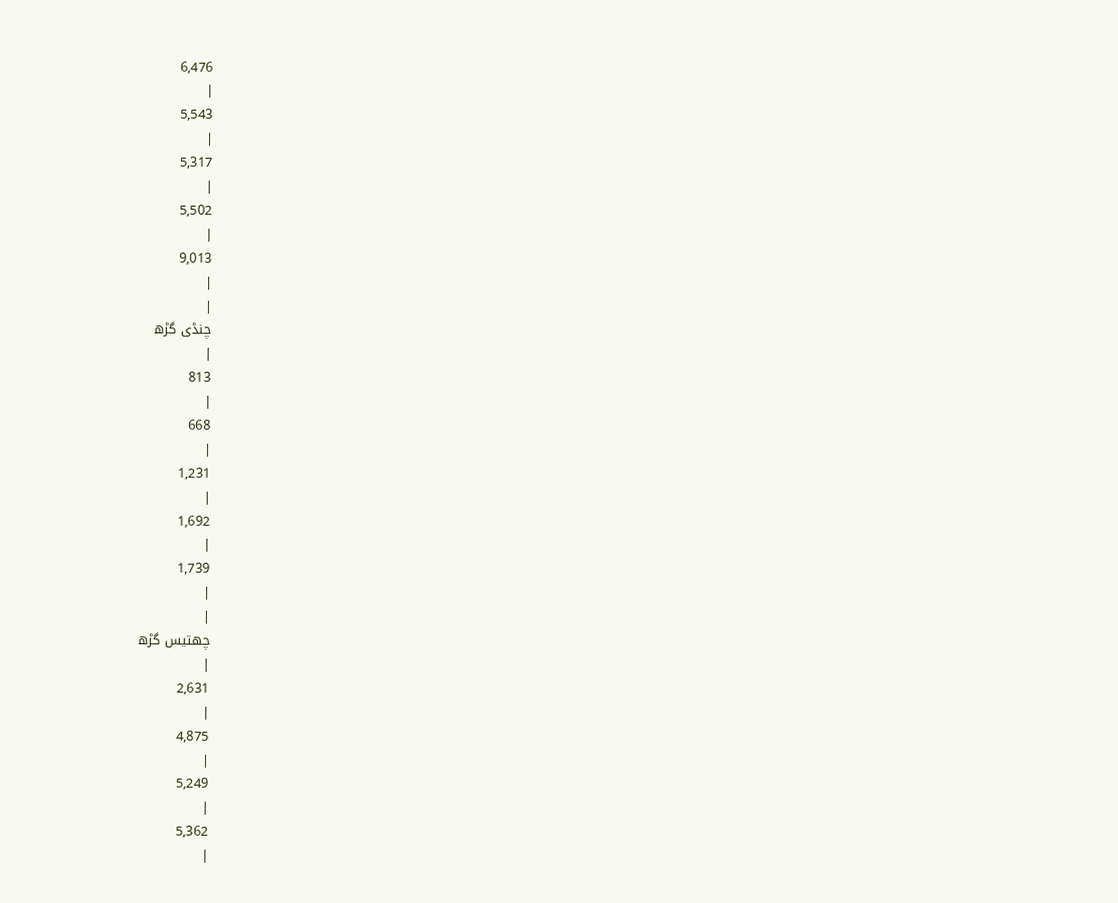6,476
|
5,543
|
5,317
|
5,502
|
9,013
|
|
چنڈی گڑھ
|
813
|
668
|
1,231
|
1,692
|
1,739
|
|
چھتیس گڑھ
|
2,631
|
4,875
|
5,249
|
5,362
|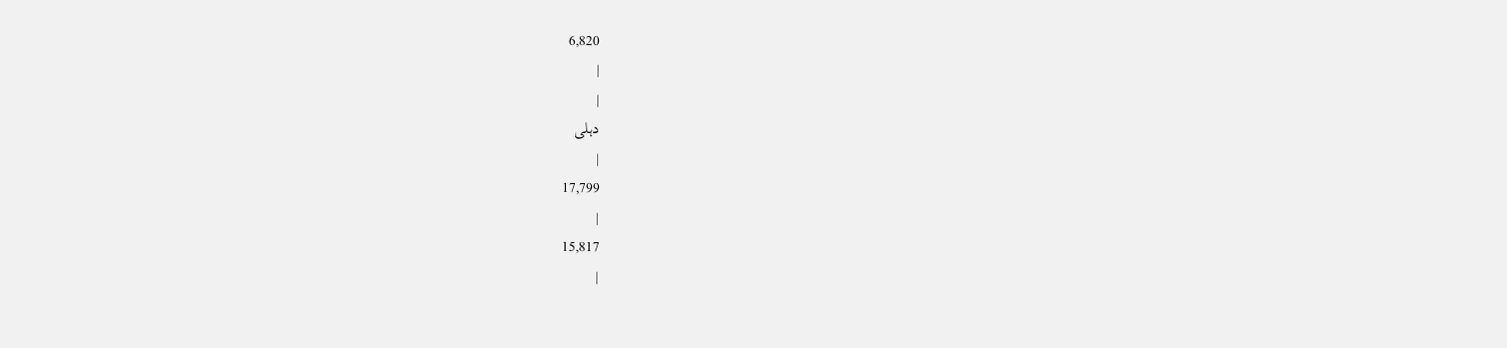6,820
|
|
دہلی
|
17,799
|
15,817
|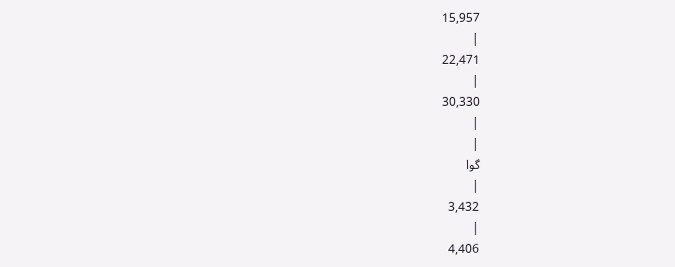15,957
|
22,471
|
30,330
|
|
گوا
|
3,432
|
4,406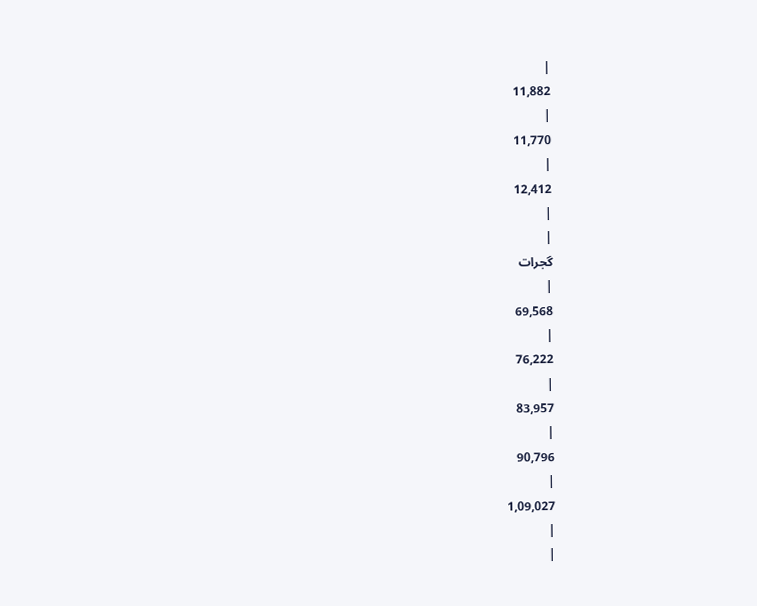|
11,882
|
11,770
|
12,412
|
|
گجرات
|
69,568
|
76,222
|
83,957
|
90,796
|
1,09,027
|
|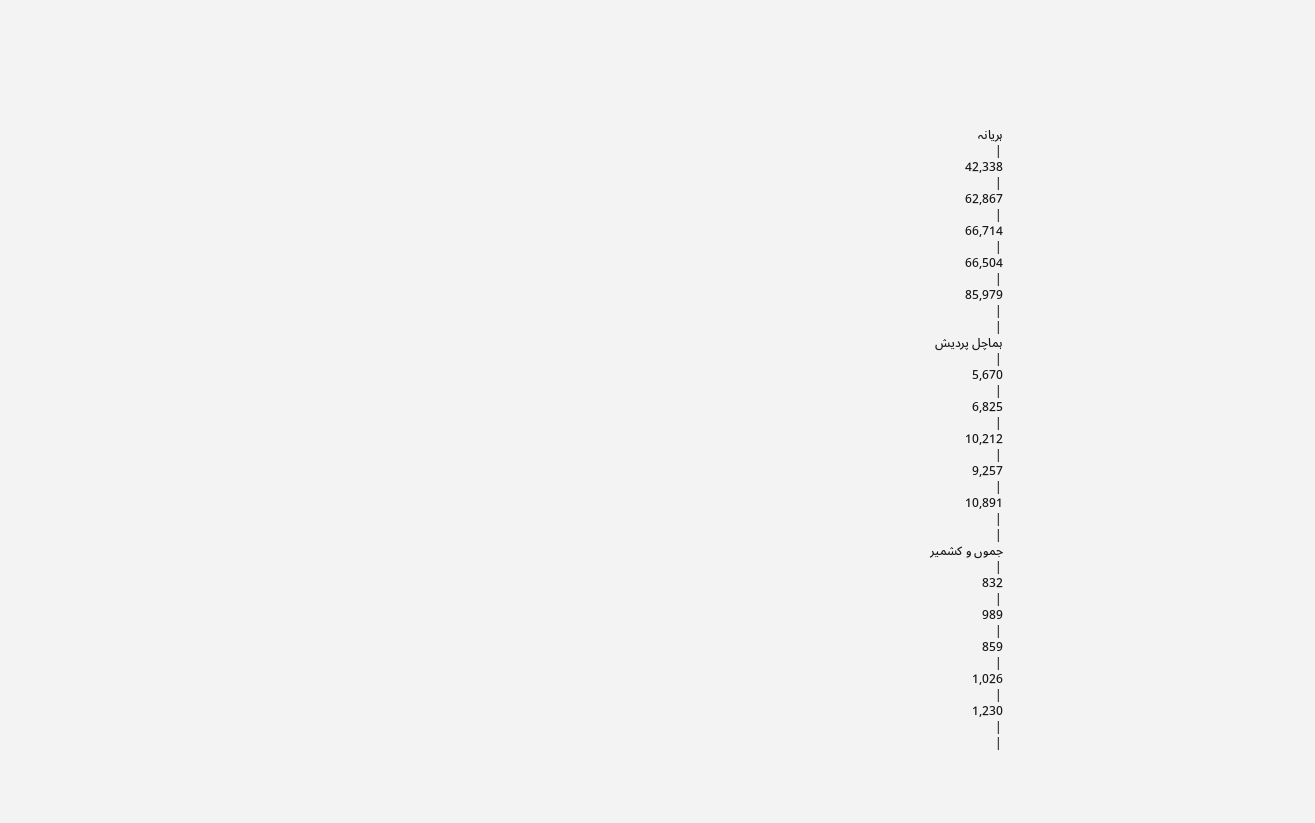ہریانہ
|
42,338
|
62,867
|
66,714
|
66,504
|
85,979
|
|
ہماچل پردیش
|
5,670
|
6,825
|
10,212
|
9,257
|
10,891
|
|
جموں و کشمیر
|
832
|
989
|
859
|
1,026
|
1,230
|
|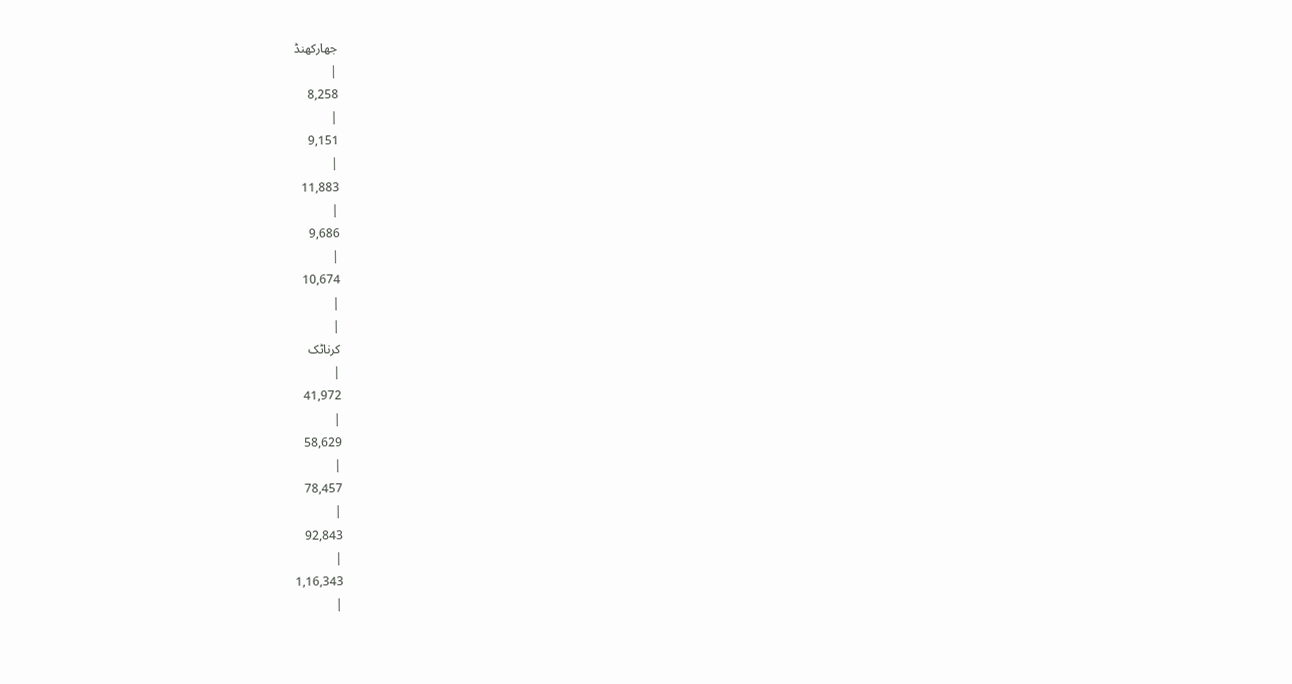جھارکھنڈ
|
8,258
|
9,151
|
11,883
|
9,686
|
10,674
|
|
کرناٹک
|
41,972
|
58,629
|
78,457
|
92,843
|
1,16,343
|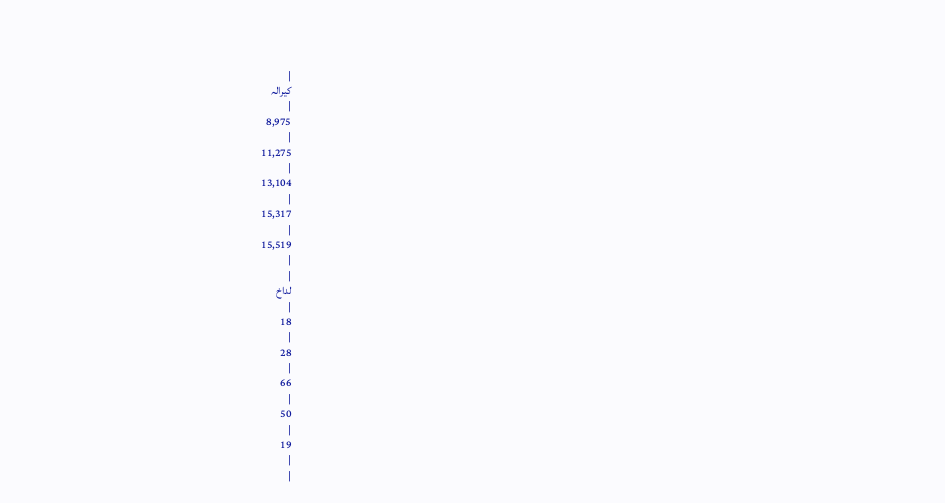|
کیرالہ
|
8,975
|
11,275
|
13,104
|
15,317
|
15,519
|
|
لداخ
|
18
|
28
|
66
|
50
|
19
|
|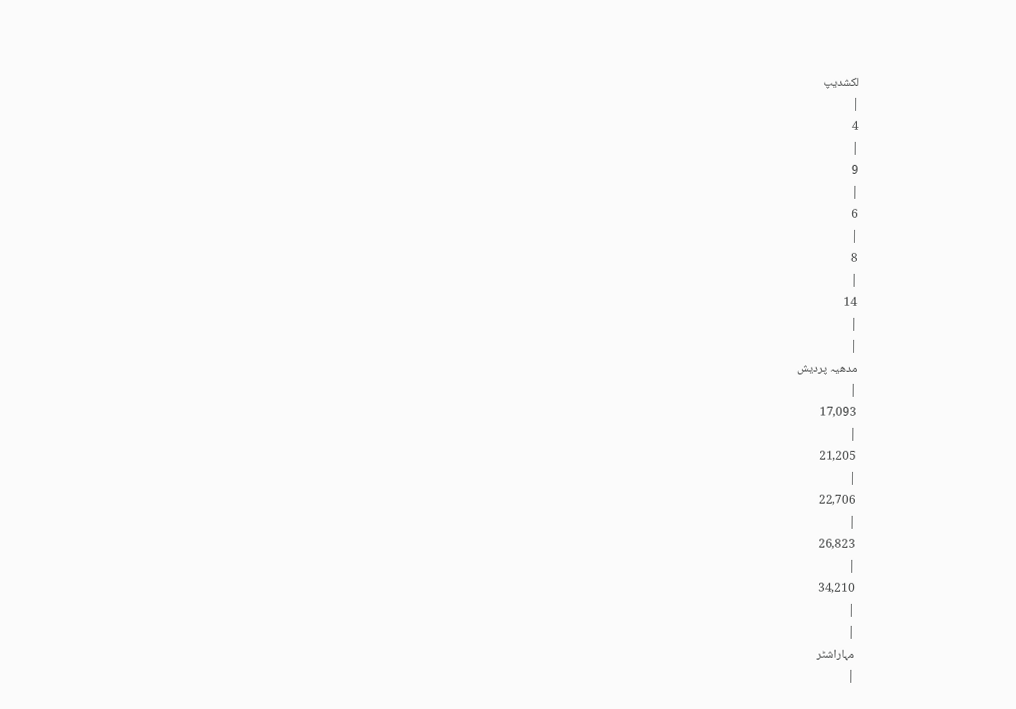لکشدیپ
|
4
|
9
|
6
|
8
|
14
|
|
مدھیہ پردیش
|
17,093
|
21,205
|
22,706
|
26,823
|
34,210
|
|
مہاراشٹر
|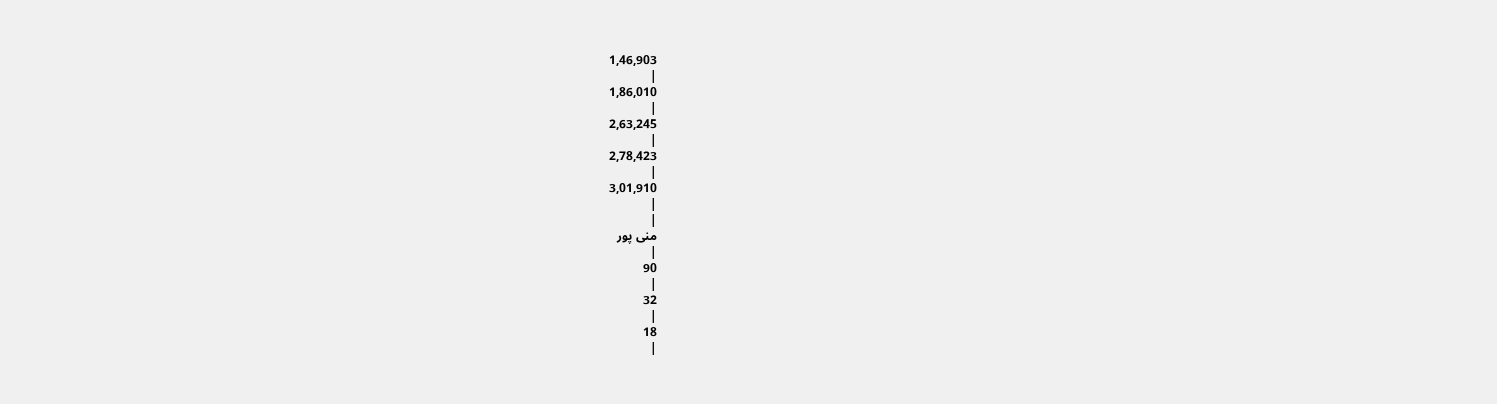1,46,903
|
1,86,010
|
2,63,245
|
2,78,423
|
3,01,910
|
|
منی پور
|
90
|
32
|
18
|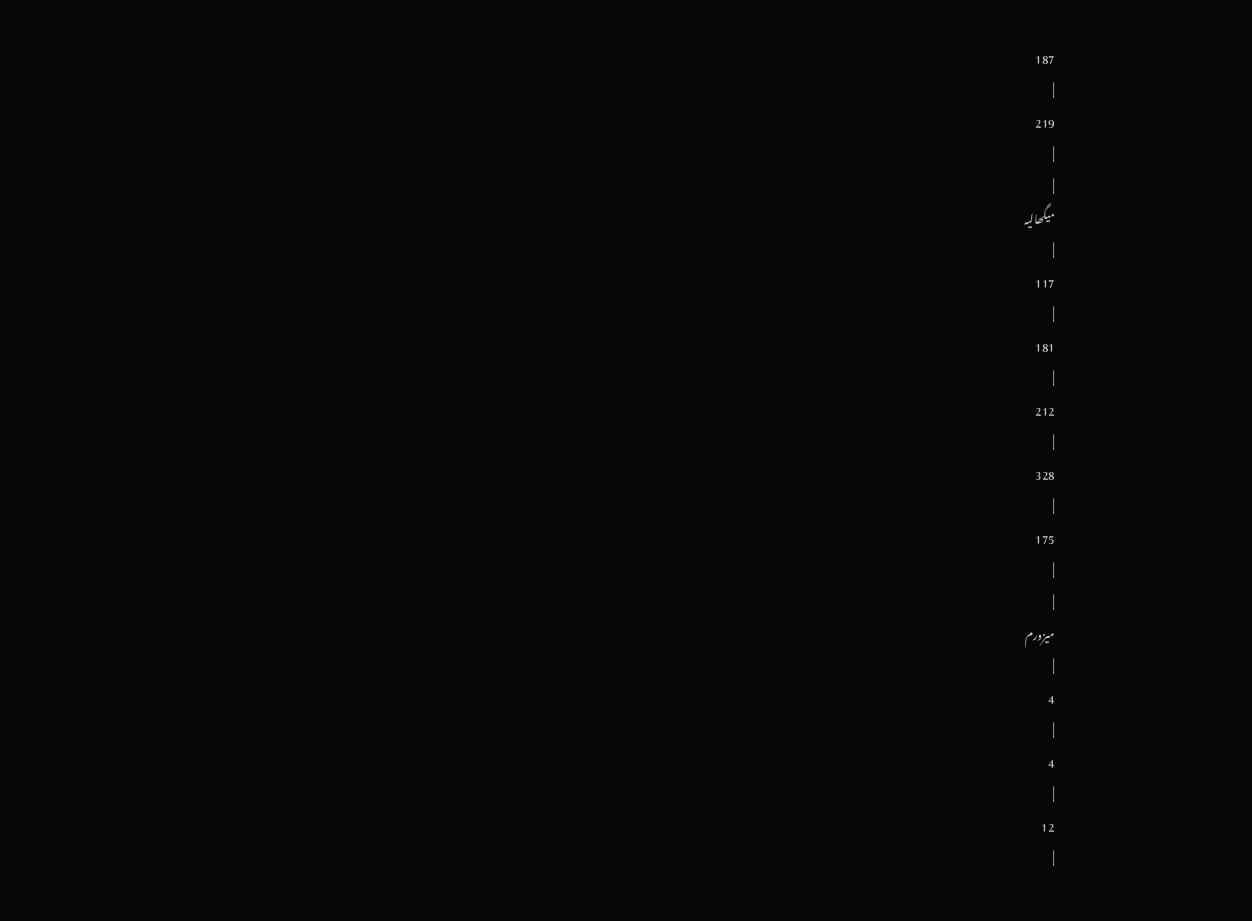187
|
219
|
|
میگھالیہ
|
117
|
181
|
212
|
328
|
175
|
|
میزورم
|
4
|
4
|
12
|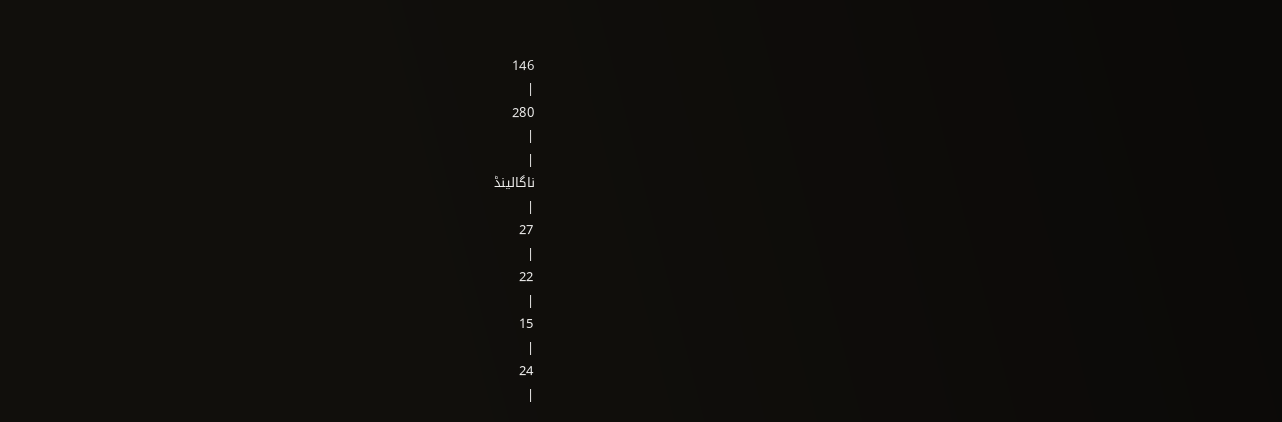146
|
280
|
|
ناگالینڈ
|
27
|
22
|
15
|
24
|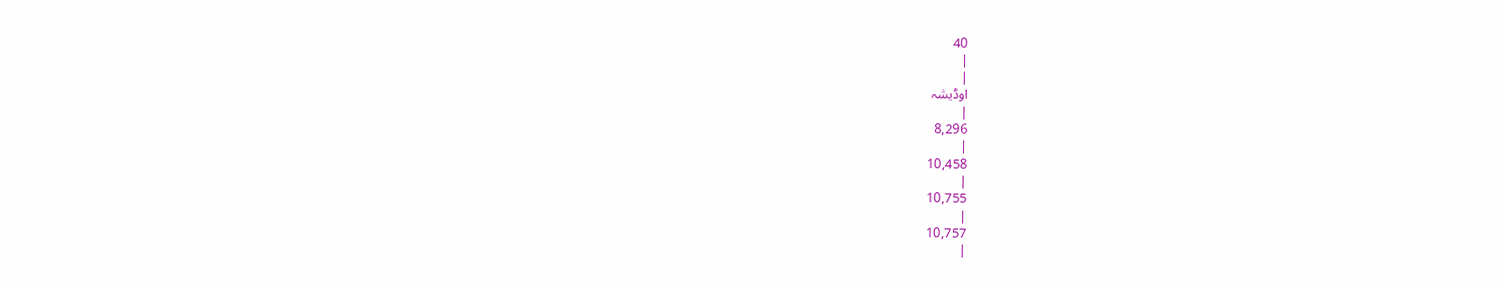40
|
|
اوڈیشہ
|
8,296
|
10,458
|
10,755
|
10,757
|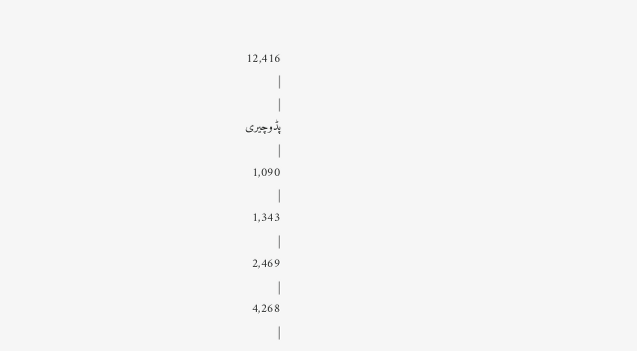12,416
|
|
پڈوچیری
|
1,090
|
1,343
|
2,469
|
4,268
|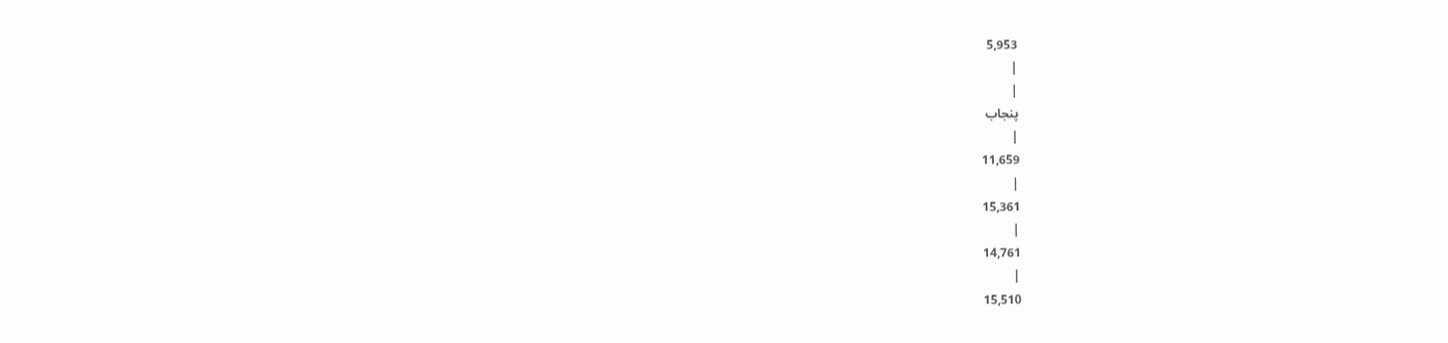5,953
|
|
پنجاب
|
11,659
|
15,361
|
14,761
|
15,510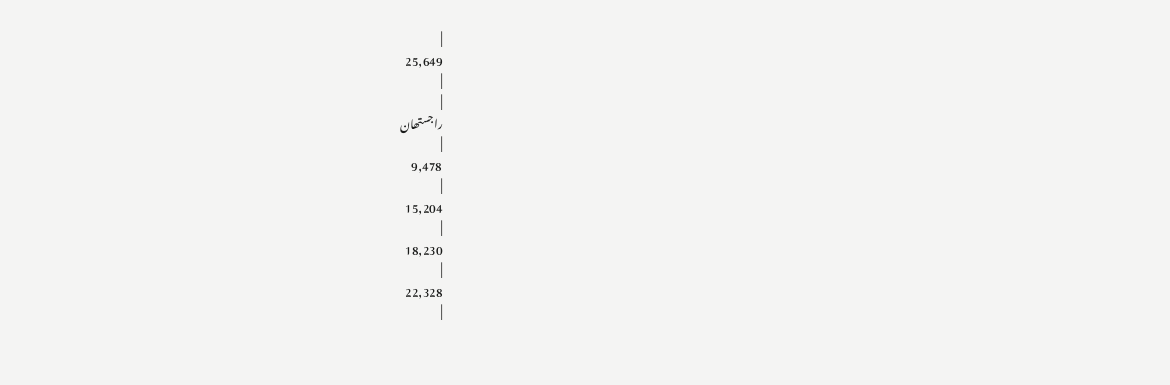|
25,649
|
|
راجستھان
|
9,478
|
15,204
|
18,230
|
22,328
|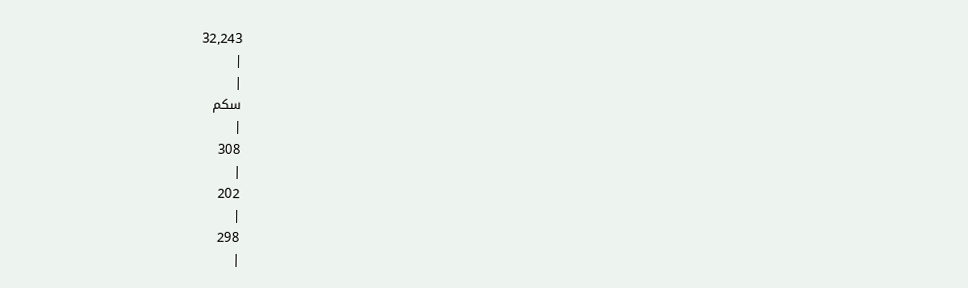32,243
|
|
سکم
|
308
|
202
|
298
|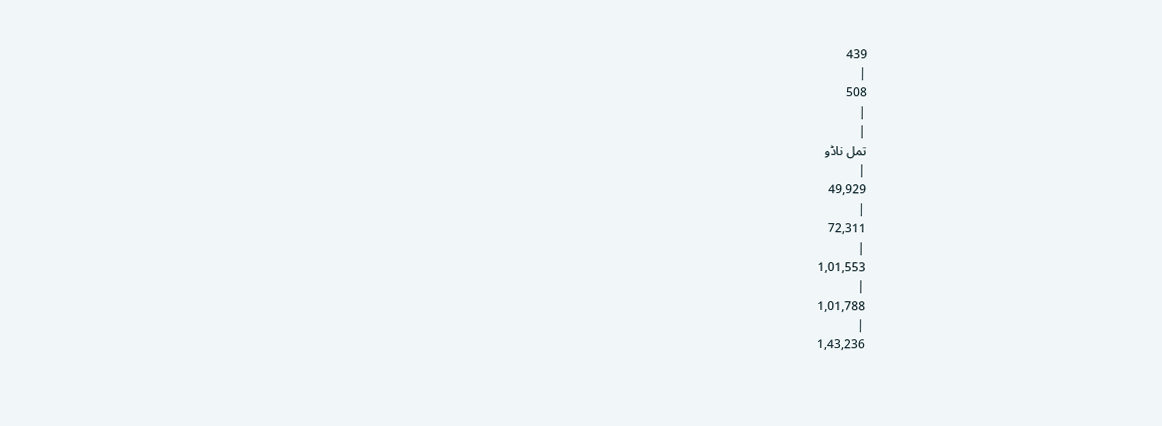439
|
508
|
|
تمل ناڈو
|
49,929
|
72,311
|
1,01,553
|
1,01,788
|
1,43,236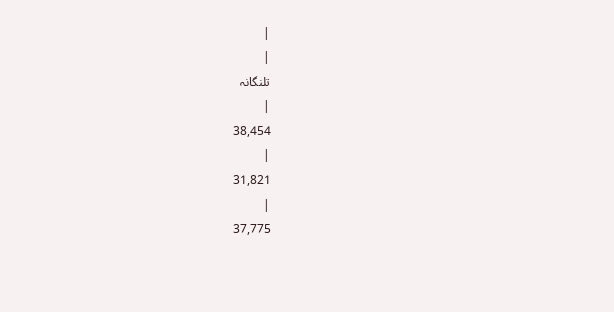|
|
تلنگانہ
|
38,454
|
31,821
|
37,775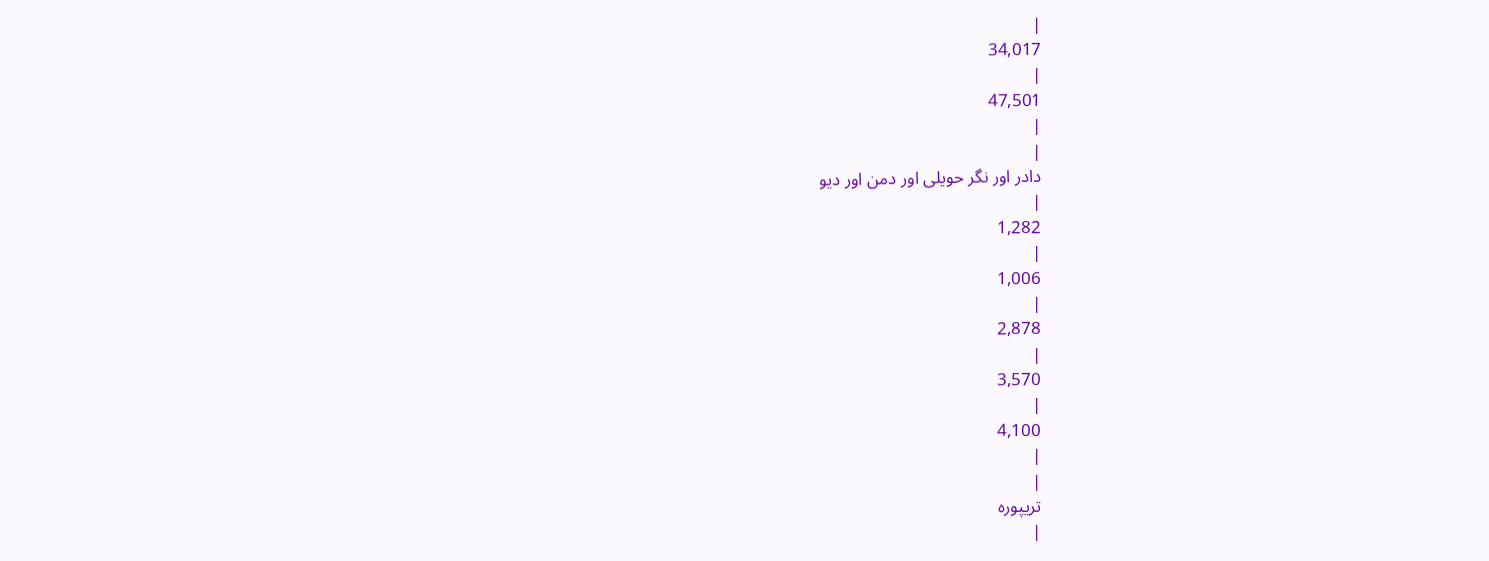|
34,017
|
47,501
|
|
دادر اور نگر حویلی اور دمن اور دیو
|
1,282
|
1,006
|
2,878
|
3,570
|
4,100
|
|
تریپورہ
|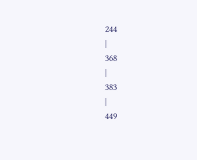244
|
368
|
383
|
449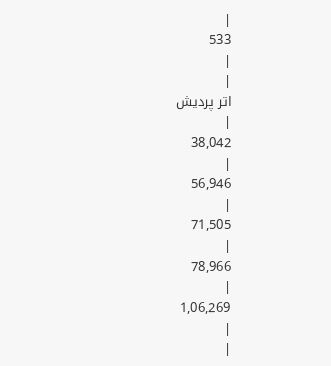|
533
|
|
اتر پردیش
|
38,042
|
56,946
|
71,505
|
78,966
|
1,06,269
|
|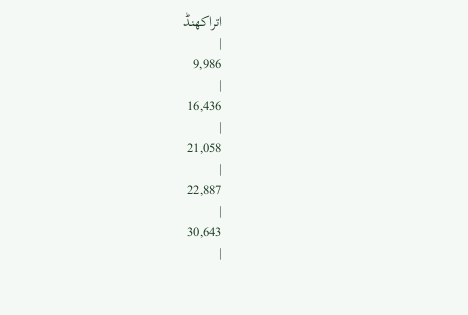اتراکھنڈ
|
9,986
|
16,436
|
21,058
|
22,887
|
30,643
|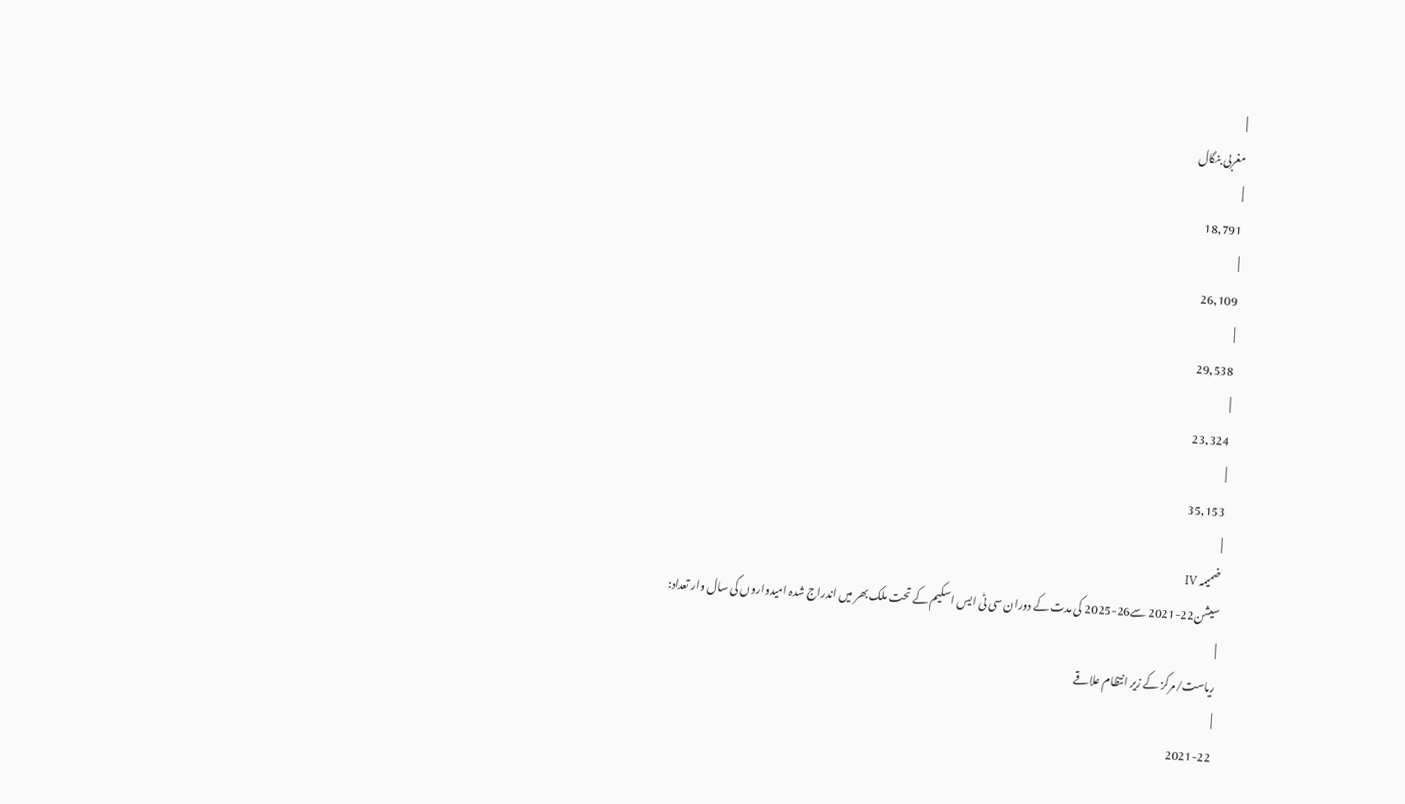|
مغربی بنگال
|
18,791
|
26,109
|
29,538
|
23,324
|
35,153
|
ضمیمہ IV
سیشن22-2021 سے26-2025 کی مدت کے دوران سی ٹی ایس اسکیم کے تحت ملک بھر میں اندراج شدہ امیدواروں کی سال وار تعداد:
|
ریاست/مرکز کے زیر انتظام علاقے
|
2021-22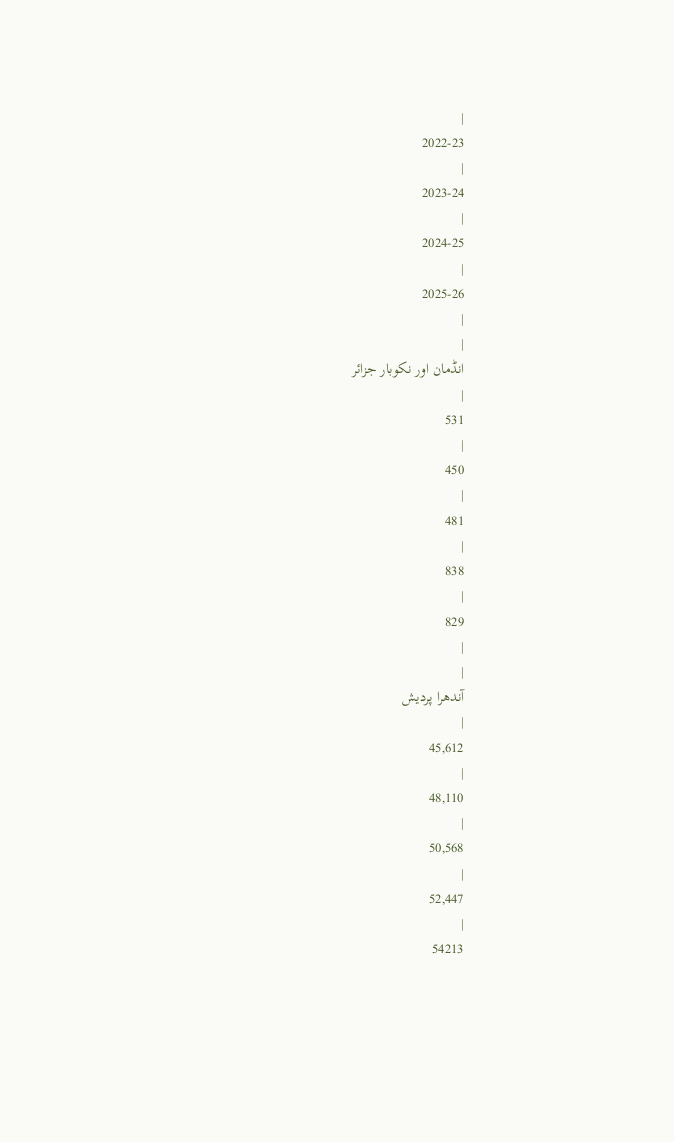|
2022-23
|
2023-24
|
2024-25
|
2025-26
|
|
انڈمان اور نکوبار جزائر
|
531
|
450
|
481
|
838
|
829
|
|
آندھرا پردیش
|
45,612
|
48,110
|
50,568
|
52,447
|
54213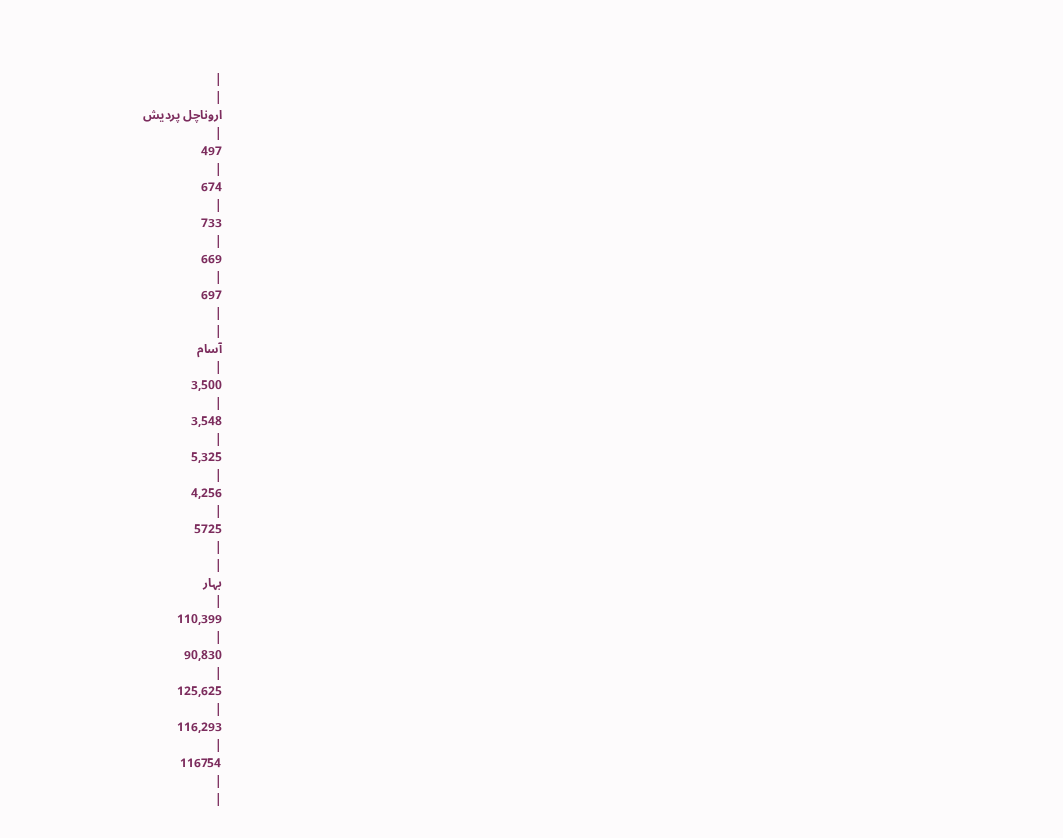|
|
اروناچل پردیش
|
497
|
674
|
733
|
669
|
697
|
|
آسام
|
3,500
|
3,548
|
5,325
|
4,256
|
5725
|
|
بہار
|
110,399
|
90,830
|
125,625
|
116,293
|
116754
|
|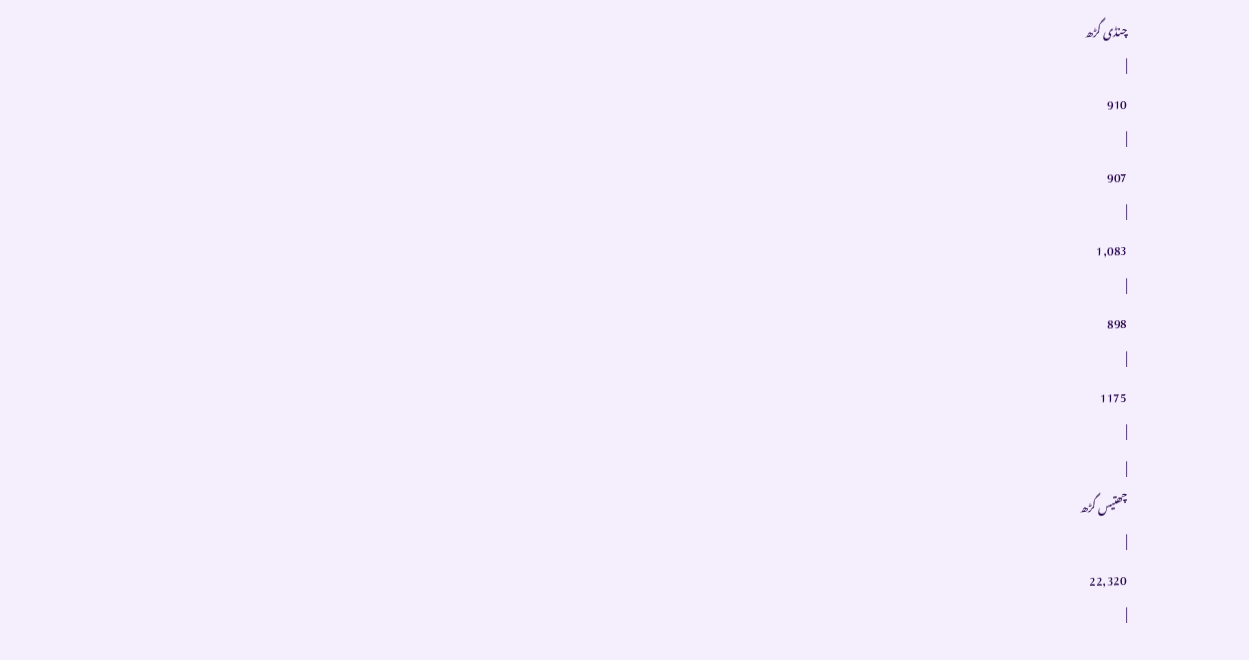چنڈی گڑھ
|
910
|
907
|
1,083
|
898
|
1175
|
|
چھتیس گڑھ
|
22,320
|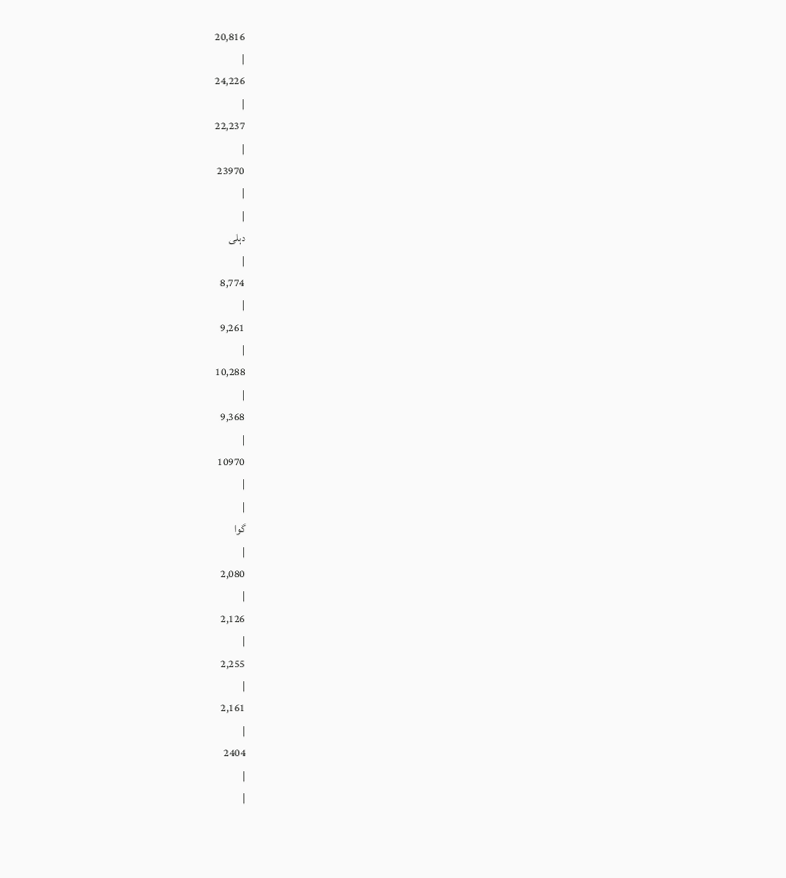20,816
|
24,226
|
22,237
|
23970
|
|
دہلی
|
8,774
|
9,261
|
10,288
|
9,368
|
10970
|
|
گوا
|
2,080
|
2,126
|
2,255
|
2,161
|
2404
|
|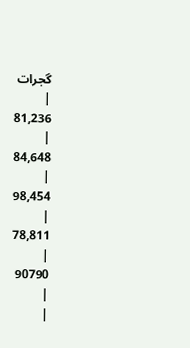گجرات
|
81,236
|
84,648
|
98,454
|
78,811
|
90790
|
|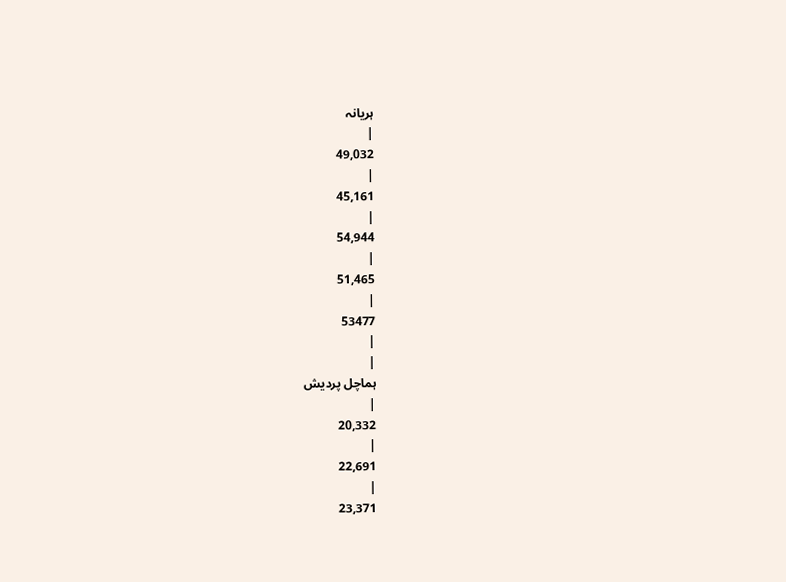ہریانہ
|
49,032
|
45,161
|
54,944
|
51,465
|
53477
|
|
ہماچل پردیش
|
20,332
|
22,691
|
23,371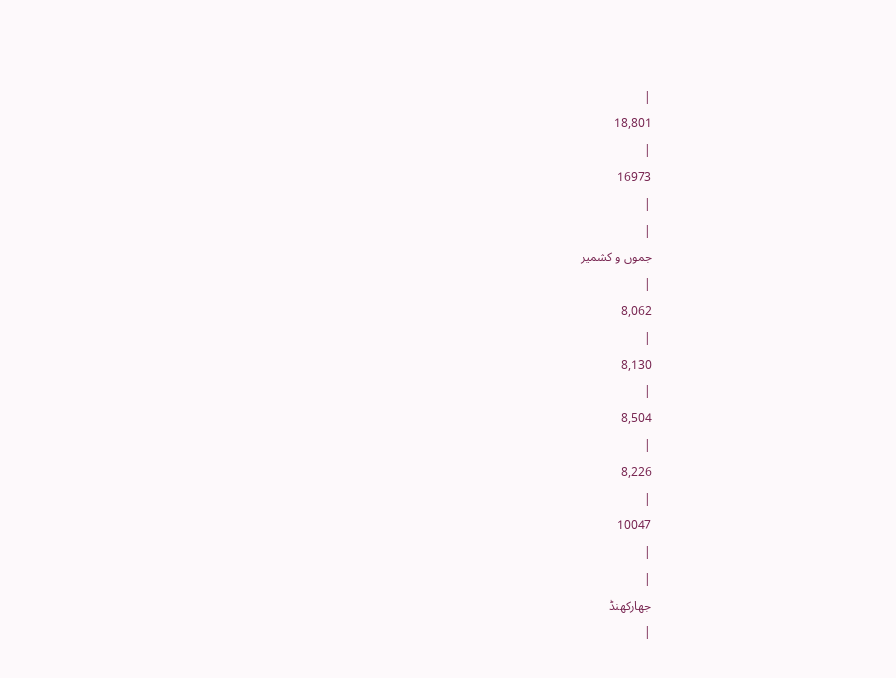|
18,801
|
16973
|
|
جموں و کشمیر
|
8,062
|
8,130
|
8,504
|
8,226
|
10047
|
|
جھارکھنڈ
|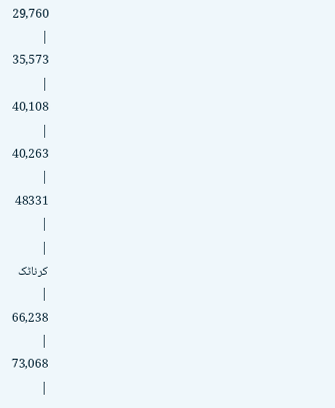29,760
|
35,573
|
40,108
|
40,263
|
48331
|
|
کرناٹک
|
66,238
|
73,068
|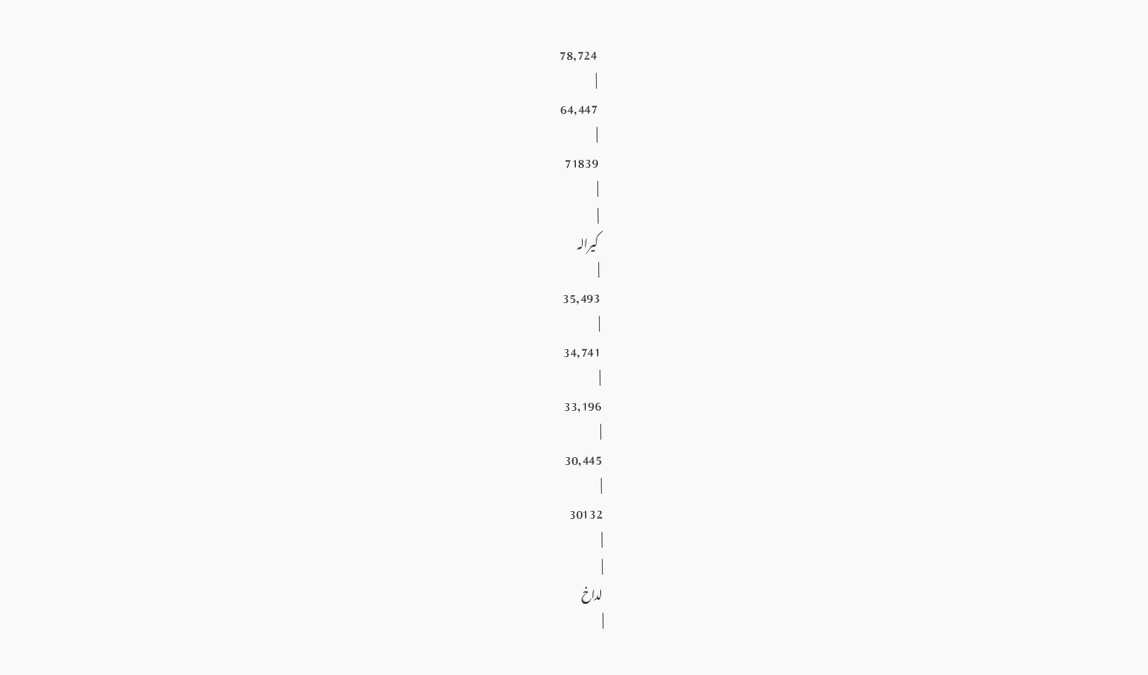78,724
|
64,447
|
71839
|
|
کیرالہ
|
35,493
|
34,741
|
33,196
|
30,445
|
30132
|
|
لداخ
|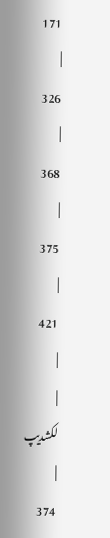171
|
326
|
368
|
375
|
421
|
|
لکشدیپ
|
374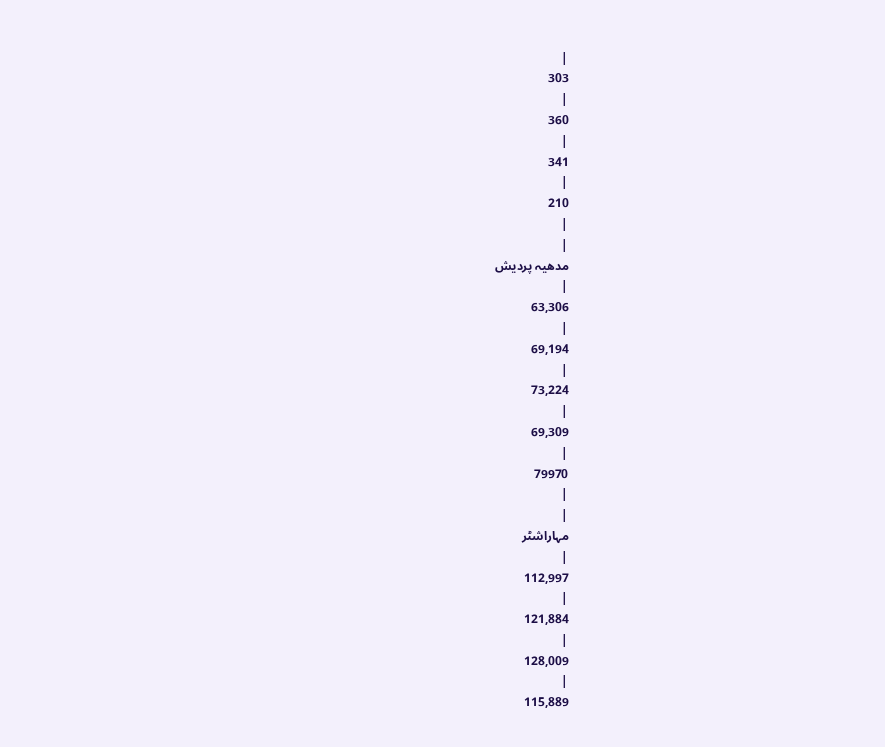|
303
|
360
|
341
|
210
|
|
مدھیہ پردیش
|
63,306
|
69,194
|
73,224
|
69,309
|
79970
|
|
مہاراشٹر
|
112,997
|
121,884
|
128,009
|
115,889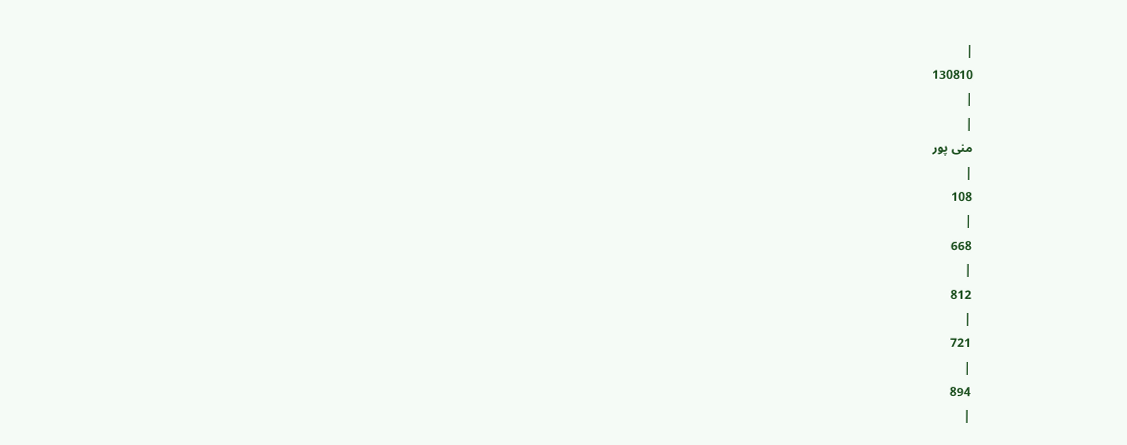|
130810
|
|
منی پور
|
108
|
668
|
812
|
721
|
894
|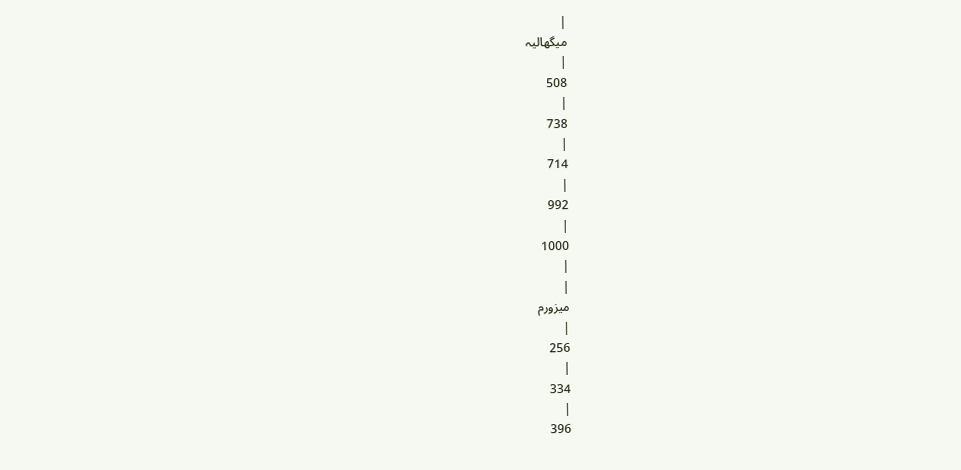|
میگھالیہ
|
508
|
738
|
714
|
992
|
1000
|
|
میزورم
|
256
|
334
|
396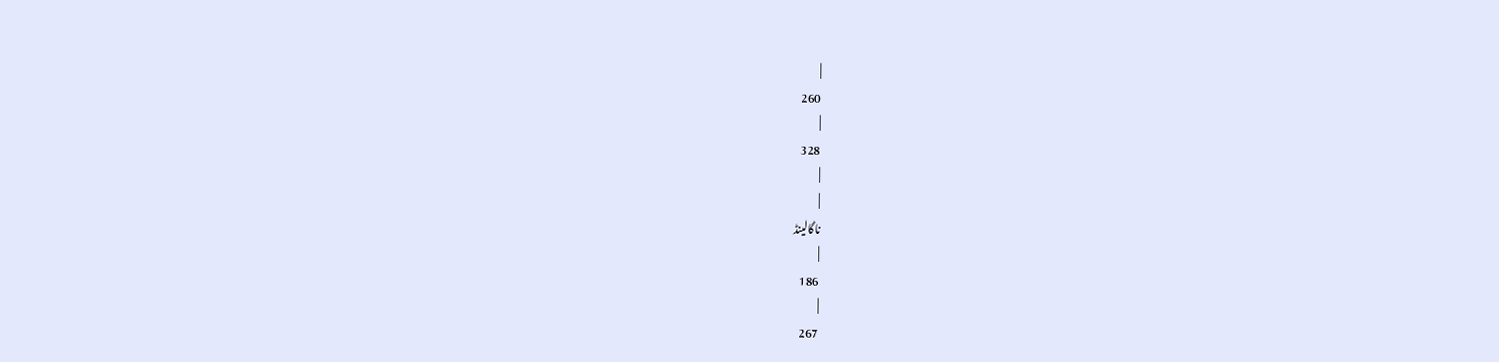|
260
|
328
|
|
ناگالینڈ
|
186
|
267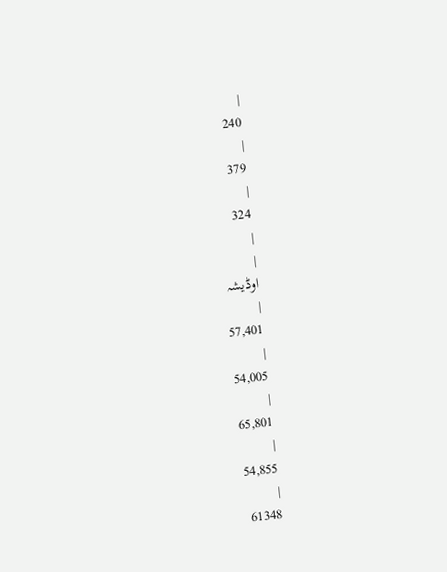|
240
|
379
|
324
|
|
اوڈیشہ
|
57,401
|
54,005
|
65,801
|
54,855
|
61348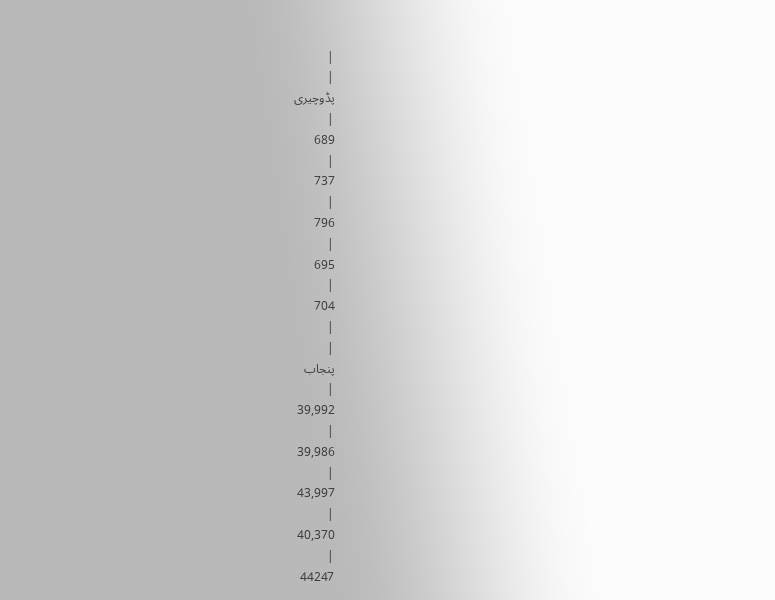|
|
پڈوچیری
|
689
|
737
|
796
|
695
|
704
|
|
پنجاب
|
39,992
|
39,986
|
43,997
|
40,370
|
44247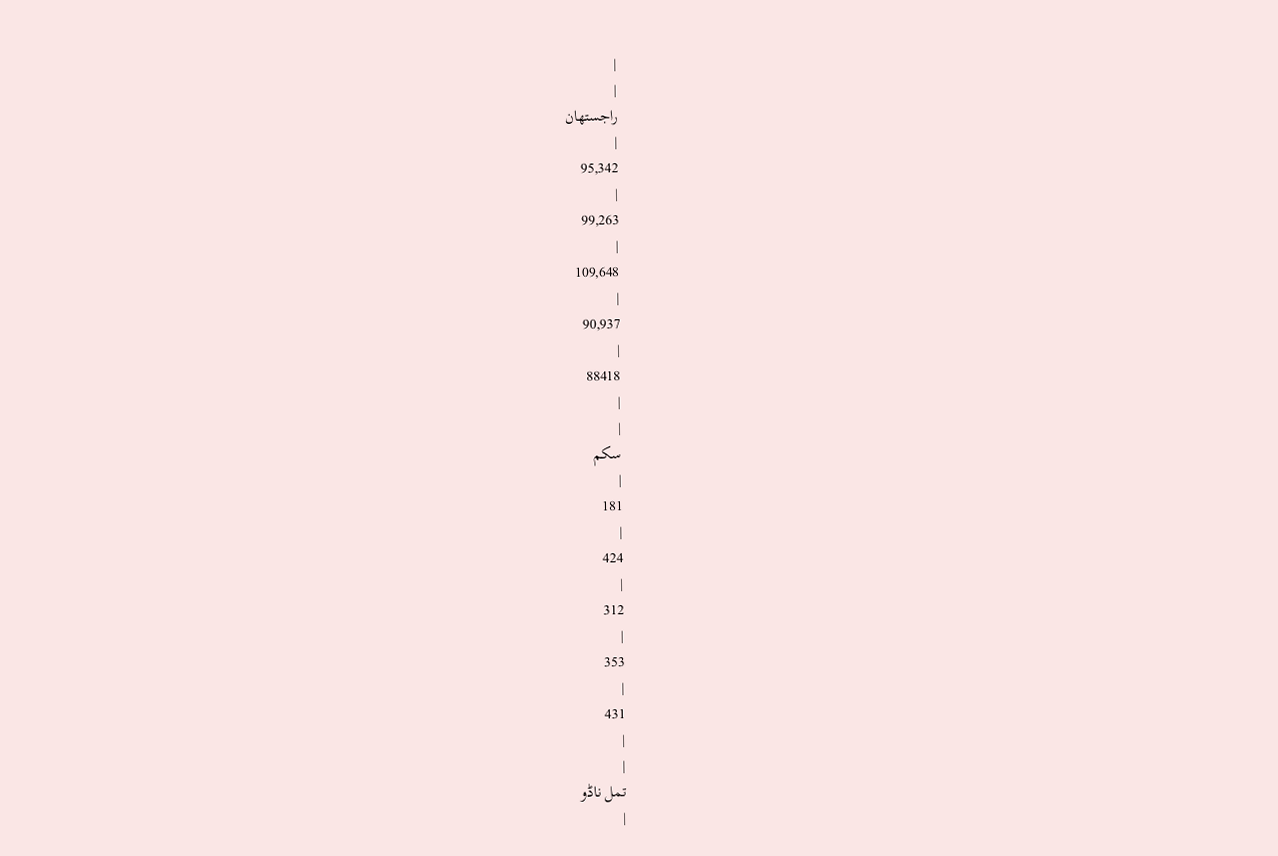|
|
راجستھان
|
95,342
|
99,263
|
109,648
|
90,937
|
88418
|
|
سکم
|
181
|
424
|
312
|
353
|
431
|
|
تمل ناڈو
|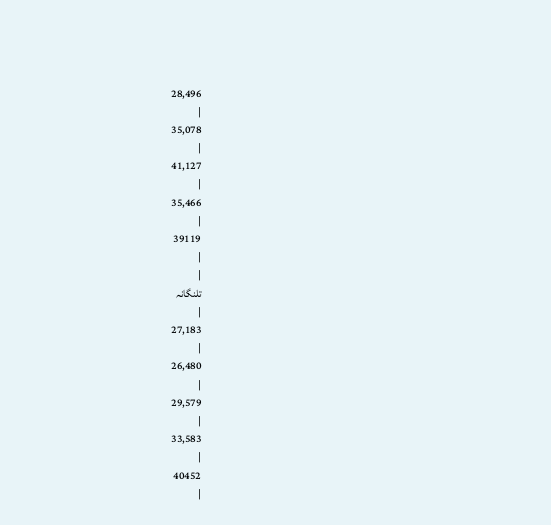28,496
|
35,078
|
41,127
|
35,466
|
39119
|
|
تلنگانہ
|
27,183
|
26,480
|
29,579
|
33,583
|
40452
|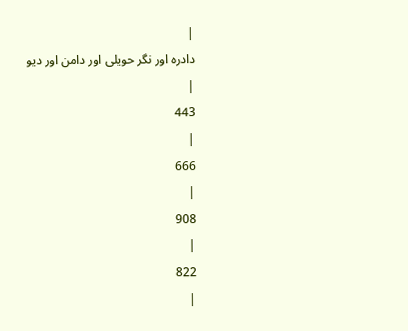|
دادرہ اور نگر حویلی اور دامن اور دیو
|
443
|
666
|
908
|
822
|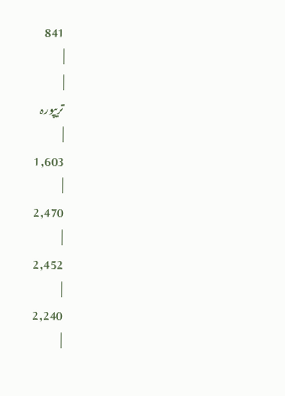841
|
|
تریپورہ
|
1,603
|
2,470
|
2,452
|
2,240
|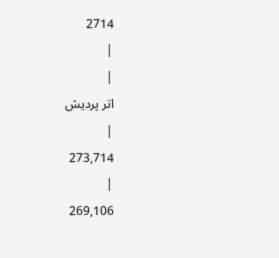2714
|
|
اتر پردیش
|
273,714
|
269,106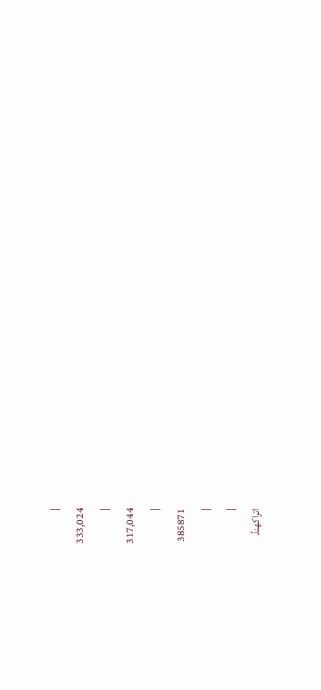|
333,024
|
317,044
|
385871
|
|
اتراکھنڈ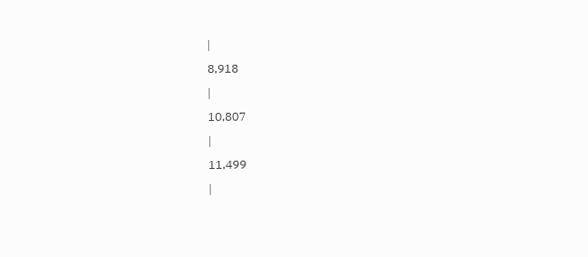|
8,918
|
10,807
|
11,499
|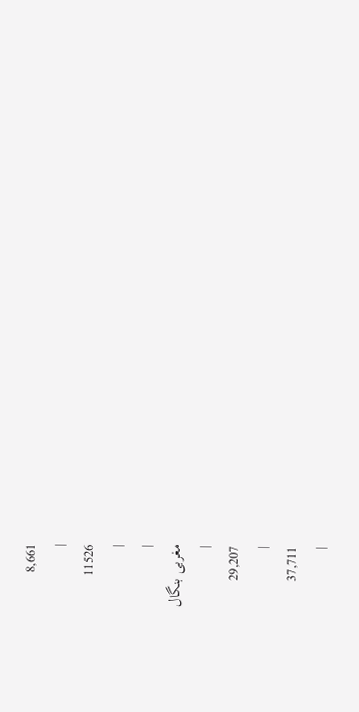8,661
|
11526
|
|
مغربی بنگال
|
29,207
|
37,711
|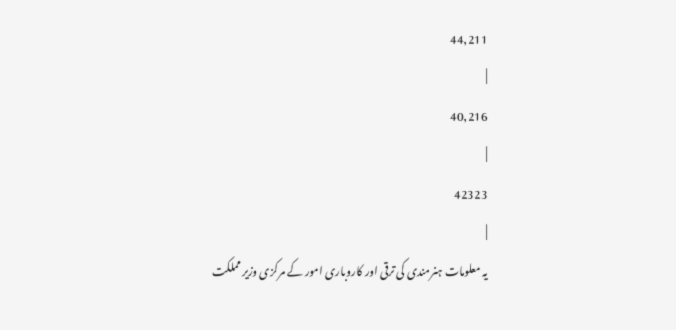44,211
|
40,216
|
42323
|
یہ معلومات ہنرمندی کی ترقی اور کاروباری امور کے مرکزی وزیر مملکت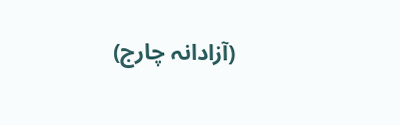(آزادانہ چارج)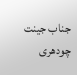جناب جینت چودھری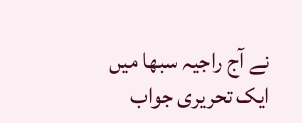نے آج راجیہ سبھا میں ایک تحریری جواب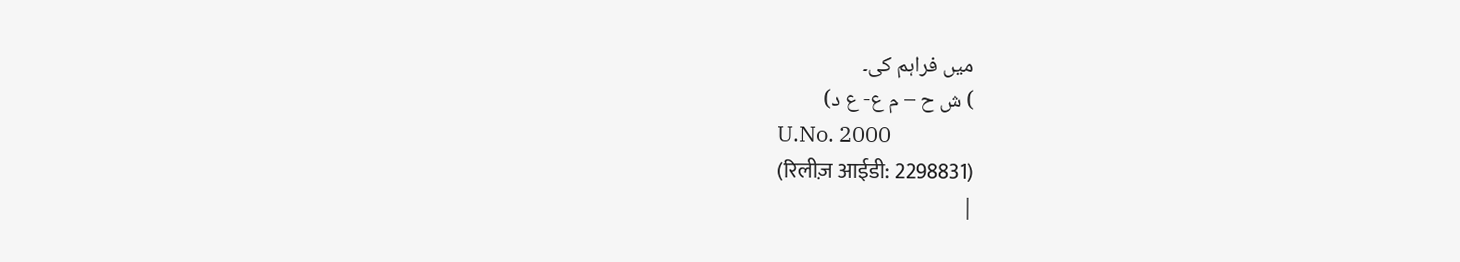میں فراہم کی۔
) ش ح – م ع- ع د)
U.No. 2000
(रिलीज़ आईडी: 2298831)
|